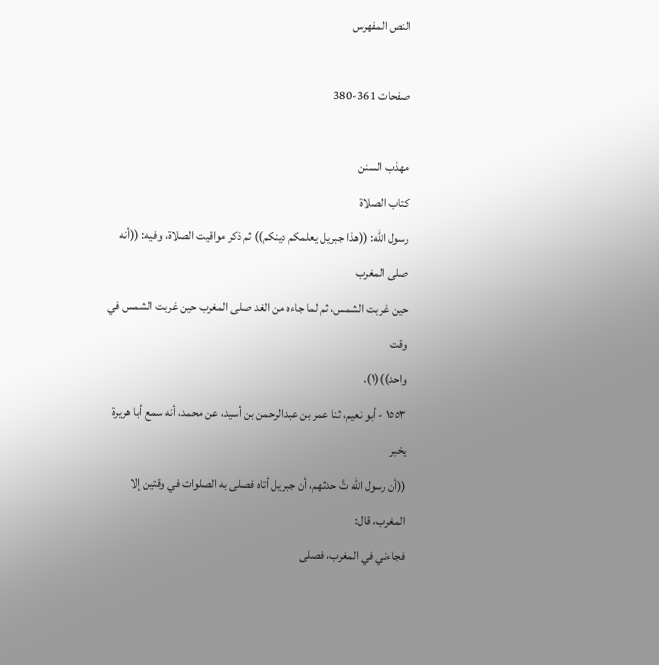النص المفهرس

صفحات 361-380

مهذب السنن
كتاب الصلاة
رسول الله: ((هذا جبريل يعلمكم دينكم)) ثم ذكر مواقيت الصلاة، وفيه: ((أنه صلى المغرب
حين غربت الشمس، ثم لما جاءه من الغد صلى المغرب حين غربت الشمس في وقت
واحد))(١).
١٥٥٣ - أبو نعيم، ثنا عمر بن عبدالرحمن بن أسيد، عن محمد، أنه سمع أبا هريرة يخبر
((أن رسول الله تَّ حدثهم، أن جبريل أتاه فصلى به الصلوات في وقتين إلا المغرب، قال:
فجاءني في المغرب، فصلى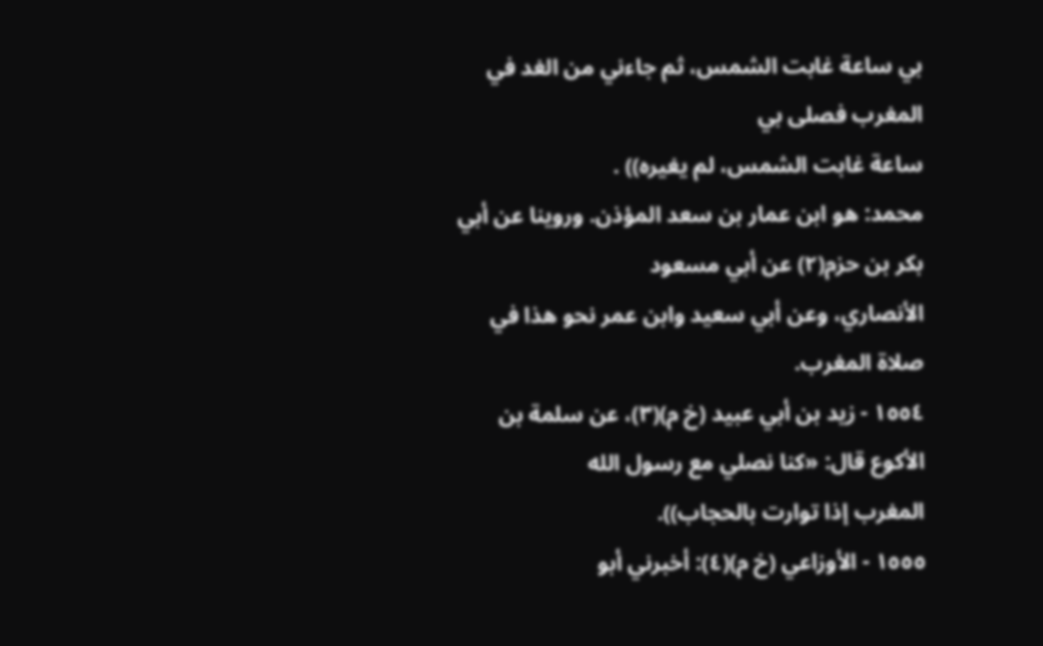بي ساعة غابت الشمس، ثم جاءني من الغد في المغرب فصلى بي
ساعة غابت الشمس، لم یغیرہ)) .
محمد: هو ابن عمار بن سعد المؤذن. وروينا عن أبي بكر بن حزم(٢) عن أبي مسعود
الأنصاري، وعن أبي سعيد وابن عمر نحو هذا في صلاة المغرب.
١٥٥٤ - زيد بن أبي عبيد (خ م)(٣)، عن سلمة بن الأكوع قال: «كنا نصلي مع رسول الله
المغرب إذا توارت بالحجاب)).
١٥٥٥ - الأوزاعي (خ م)(٤): أخبرني أبو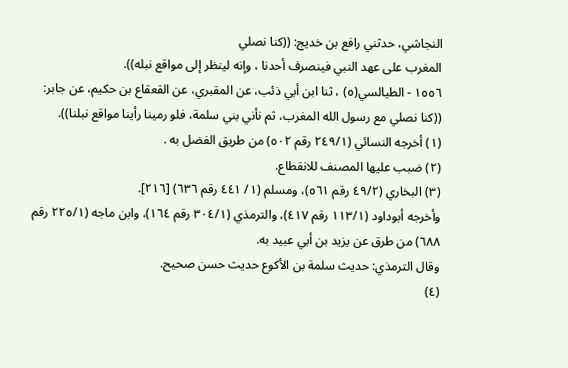النجاشي، حدثني رافع بن خديج: ((كنا نصلي
المغرب على عهد النبي فينصرف أحدنا ، وإنه لينظر إلى مواقع نبله)).
١٥٥٦ - الطيالسي(٥) ، ثنا ابن أبي ذئب، عن المقبري، عن القعقاع بن حكيم، عن جابر:
((كنا نصلي مع رسول الله المغرب، ثم نأني بني سلمة، فلو رمينا رأينا مواقع نبلنا)).
(١) أخرجه النسائي (٢٤٩/١ رقم ٥٠٢) من طريق الفضل به .
(٢) ضبب عليها المصنف للانقطاع.
(٣) البخاري (٤٩/٢ رقم ٥٦١)، ومسلم (١/ ٤٤١ رقم ٦٣٦) [٢١٦].
وأخرجه أبوداود (١١٣/١ رقم ٤١٧)، والترمذي (٣٠٤/١ رقم ١٦٤)، وابن ماجه (٢٢٥/١ رقم
٦٨٨) من طرق عن یزید بن أبي عبيد به.
وقال الترمذي: حديث سلمة بن الأكوع حديث حسن صحيح.
(٤)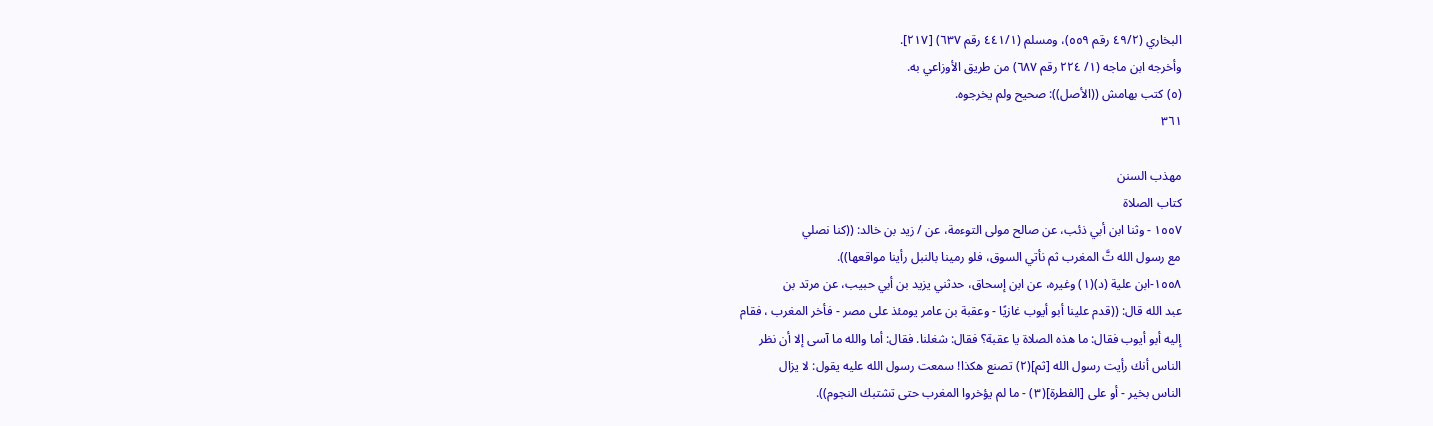البخاري (٤٩/٢ رقم ٥٥٩)، ومسلم (٤٤١/١ رقم ٦٣٧) [٢١٧].
وأخرجه ابن ماجه (١/ ٢٢٤ رقم ٦٨٧) من طريق الأوزاعي به.
(٥) كتب بهامش ((الأصل)): صحيح ولم يخرجوه.
٣٦١

مهذب السنن
كتاب الصلاة
١٥٥٧ - وثنا ابن أبي ذئب، عن صالح مولى التوءمة، عن / زيد بن خالد: ((كنا نصلي
مع رسول الله تَّ المغرب ثم نأتي السوق، فلو رمينا بالنبل رأينا مواقعها)).
١٥٥٨-ابن علية (د)(١) وغيره، عن ابن إسحاق، حدثني يزيد بن أبي حبيب، عن مرتد بن
عبد الله قال: ((قدم علينا أبو أيوب غازيًا - وعقبة بن عامر يومئذ على مصر - فأخر المغرب ، فقام
إليه أبو أيوب فقال: ما هذه الصلاة يا عقبة؟ فقال: شغلنا. فقال: أما والله ما آسى إلا أن نظر
الناس أنك رأيت رسول الله [ثم](٢) تصنع هكذا! سمعت رسول الله عليه يقول: لا يزال
الناس بخير - أو على [الفطرة](٣) - ما لم يؤخروا المغرب حتى تشتبك النجوم)).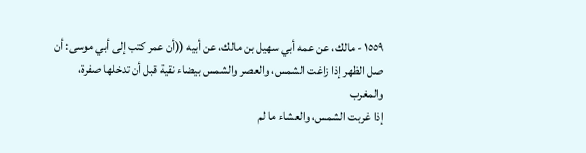١٥٥٩ - مالك، عن عمه أبي سهيل بن مالك، عن أبيه ((أن عمر كتب إلى أبي موسى: أن
صل الظهر إذا زاغت الشمس، والعصر والشمس بيضاء نقية قبل أن تدخلها صفرة، والمغرب
إذا غربت الشمس، والعشاء ما لم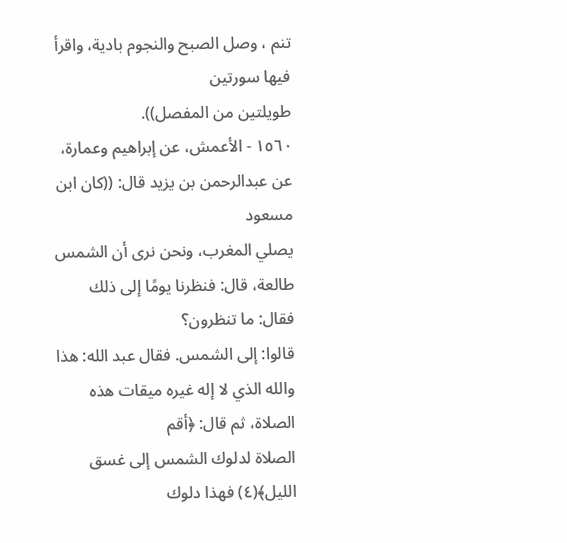تنم ، وصل الصبح والنجوم بادية، واقرأ فيها سورتين
طويلتين من المفصل)).
١٥٦٠ - الأعمش، عن إبراهيم وعمارة، عن عبدالرحمن بن يزيد قال: ((كان ابن مسعود
يصلي المغرب، ونحن نرى أن الشمس طالعة، قال: فنظرنا يومًا إلى ذلك فقال: ما تنظرون؟
قالوا: إلى الشمس. فقال عبد الله: هذا والله الذي لا إله غيره ميقات هذه الصلاة، ثم قال: ﴿أقم
الصلاة لدلوك الشمس إلى غسق الليل﴾(٤) فهذا دلوك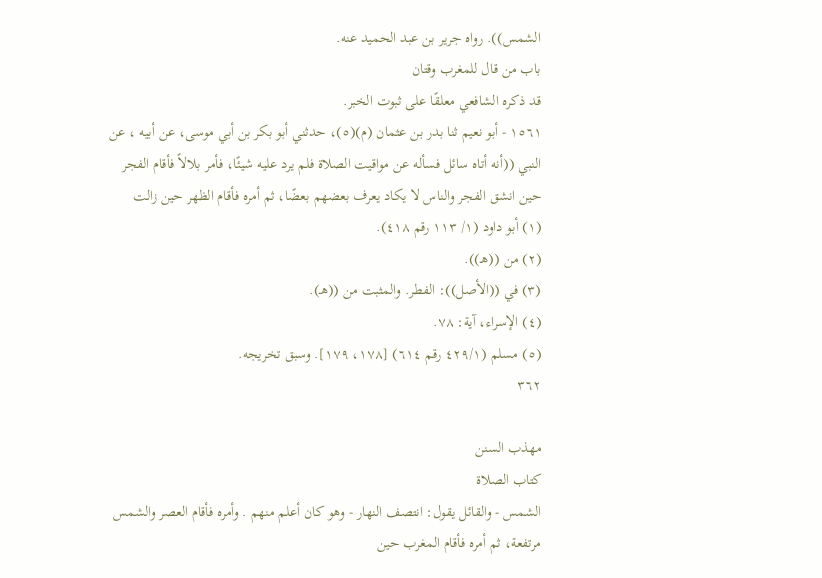الشمس)). رواه جرير بن عبد الحميد عنه.
باب من قال للمغرب وقتان
قد ذكره الشافعي معلقًا على ثبوت الخبر.
١٥٦١ - أبو نعيم ثنا بدر بن عثمان (م)(٥)، حدثني أبو بكر بن أبي موسى، عن أبيه ، عن
النبي ((أنه أتاه سائل فسأله عن مواقيت الصلاة فلم يرد عليه شيئًا، فأمر بلالاً فأقام الفجر
حين انشق الفجر والناس لا يكاد يعرف بعضهم بعضًا، ثم أمره فأقام الظهر حين زالت
(١) أبو داود (١/ ١١٣ رقم ٤١٨).
(٢) من ((هـ)).
(٣) في ((الأصل)): الفطر. والمثبت من ((هـ).
(٤) الإسراء، آية: ٧٨.
(٥) مسلم (٤٢٩/١ رقم ٦١٤) [١٧٨، ١٧٩]. وسبق تخريجه.
٣٦٢

مهذب السنن
كتاب الصلاة
الشمس - والقائل يقول: انتصف النهار - وهو كان أعلم منهم . وأمره فأقام العصر والشمس
مرتفعة، ثم أمره فأقام المغرب حين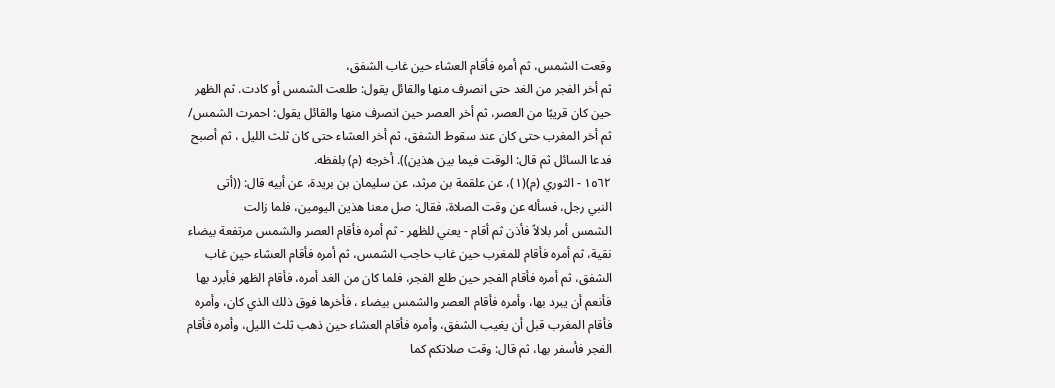وقعت الشمس، ثم أمره فأقام العشاء حين غاب الشفق،
ثم أخر الفجر من الغد حتى انصرف منها والقائل يقول: طلعت الشمس أو كادت. ثم الظهر
حين كان قريبًا من العصر، ثم أخر العصر حين انصرف منها والقائل يقول: احمرت الشمس/
ثم أخر المغرب حتى كان عند سقوط الشفق، ثم أخر العشاء حتى كان ثلث الليل ، ثم أصبح
فدعا السائل ثم قال: الوقت فيما بين هذين)). أخرجه (م) بلفظه.
١٥٦٢ - الثوري (م)(١)، عن علقمة بن مرثد، عن سليمان بن بريدة، عن أبيه قال: ((أتى
النبي رجل، فسأله عن وقت الصلاة، فقال: صل معنا هذين اليومين، فلما زالت
الشمس أمر بلالاً فأذن ثم أقام - يعني للظهر - ثم أمره فأقام العصر والشمس مرتفعة بيضاء
نقية، ثم أمره فأقام للمغرب حين غاب حاجب الشمس، ثم أمره فأقام العشاء حين غاب
الشفق، ثم أمره فأقام الفجر حين طلع الفجر، فلما كان من الغد أمره، فأقام الظهر فأبرد بها
فأنعم أن يبرد بها، وأمره فأقام العصر والشمس بيضاء ، فأخرها فوق ذلك الذي كان، وأمره
فأقام المغرب قبل أن يغيب الشفق، وأمره فأقام العشاء حين ذهب ثلث الليل، وأمره فأقام
الفجر فأسفر بها، ثم قال: وقت صلاتكم كما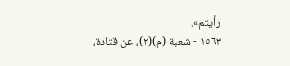رأيتم».
١٥٦٣ - شعبة (م)(٢)، عن قتادة،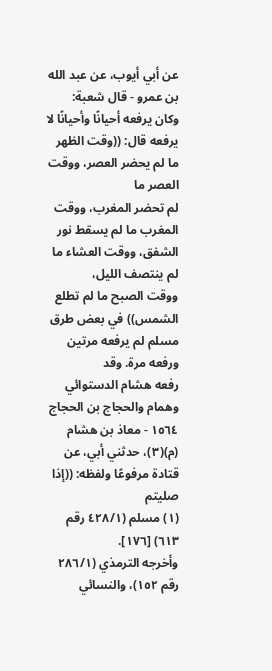عن أبي أيوب، عن عبد الله بن عمرو - قال شعبة:
وكان يرفعه أحيانًا وأحيانًا لا يرفعه قال: ((وقت الظهر ما لم يحضر العصر، ووقت العصر ما
لم تحضر المغرب، ووقت المغرب ما لم يسقط نور الشفق، ووقت العشاء ما لم ينتصف الليل،
ووقت الصبح ما لم تطلع الشمس)) في بعض طرق مسلم لم يرفعه مرتين ورفعه مرة. وقد
رفعه هشام الدستوائي وهمام والحجاج بن الحجاج
١٥٦٤ - معاذ بن هشام (م)(٣)، حدثني أبي، عن قتادة مرفوعًا ولفظه: ((إذا صليتم
(١) مسلم (٤٢٨/١ رقم ٦١٣) [١٧٦].
وأخرجه الترمذي (٢٨٦/١ رقم ١٥٢)، والنسائي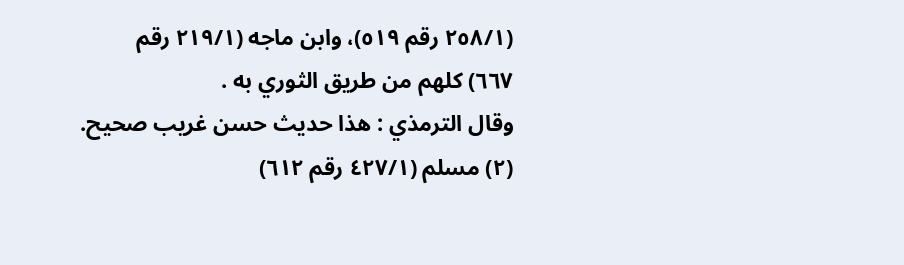(٢٥٨/١ رقم ٥١٩)، وابن ماجه (٢١٩/١ رقم
٦٦٧) كلهم من طريق الثوري به .
وقال الترمذي : هذا حديث حسن غريب صحيح.
(٢) مسلم (٤٢٧/١ رقم ٦١٢)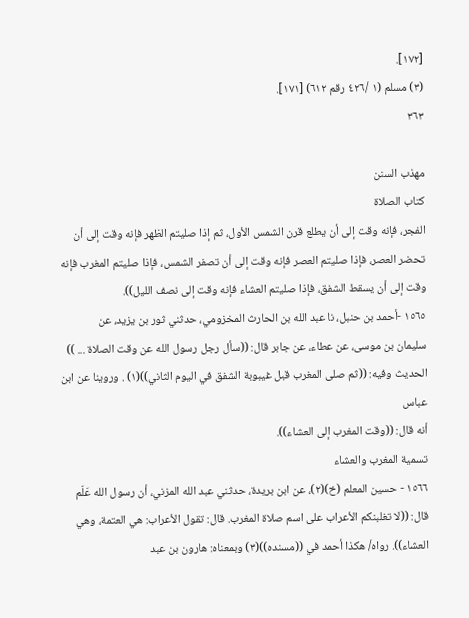[١٧٢].
(٣) مسلم (١ /٤٢٦ رقم ٦١٢) [١٧١].
٣٦٣

مهذب السنن
كتاب الصلاة
الفجر، فإنه وقت إلى أن يطلع قرن الشمس الأول، ثم إذا صليتم الظهر فإنه وقت إلى أن
تحضر العصر، فإذا صليتم العصر فإنه وقت إلى أن تصفر الشمس، فإذا صليتم المغرب فإنه
وقت إلى أن يسقط الشفق، فإذا صلیتم العشاء فإنه وقت إلى نصف الليل)).
١٥٦٥ -أحمد بن حنبل، نا عبد الله بن الحارث المخزومي، حدثني ثور بن یزید، عن
سليمان بن موسى، عن عطاء، عن جابر قال: ((سأل رجل رسول الله عن وقت الصلاة ... ))
الحديث وفيه: ((ثم صلى المغرب قبل غيبوبة الشفق في اليوم الثاني))(١) . وروينا عن ابن عباس
أنه قال: ((وقت المغرب إلى العشاء)).
تسمية المغرب والعشاء
١٥٦٦ - حسين المعلم (خ)(٢)، عن ابن بريدة، حدثني عبد الله المزني، أن رسول الله عَلّم
قال: ((لا تغلبنكم الأعراب على اسم صلاة المغرب. قال: تقول الأعراب: هي العتمة، وهي
العشاء)). رواه/ هكذا أحمد في ((مسنده))(٣) وبمعناه: هارون بن عبد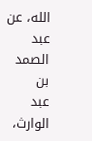الله، عن عبد الصمد بن
عبد الوارث،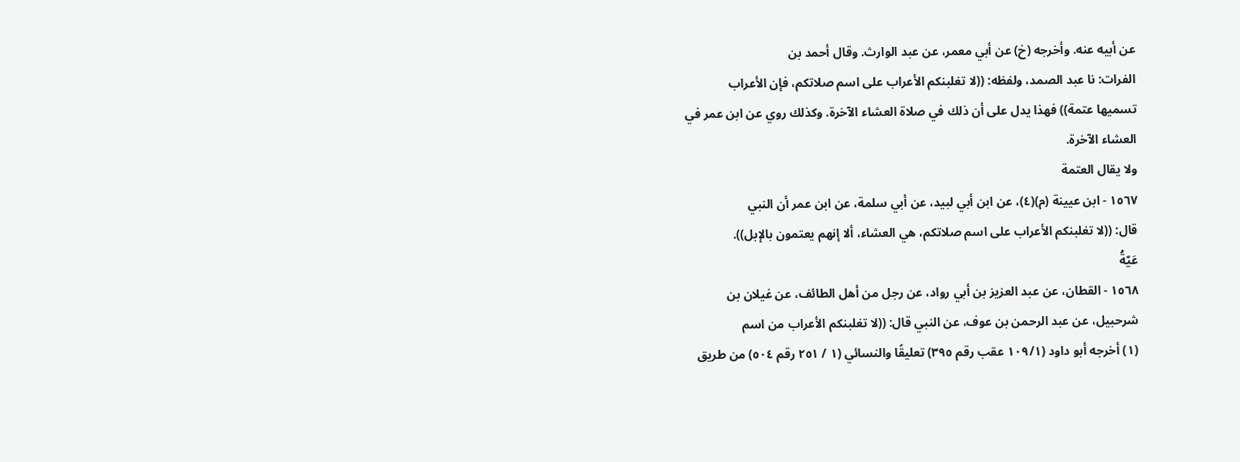عن أبيه عنه. وأخرجه (خ) عن أبي معمر، عن عبد الوارث. وقال أحمد بن
الفرات: نا عبد الصمد، ولفظه: ((لا تغلبنكم الأعراب على اسم صلاتكم، فإن الأعراب
تسميها عتمة)) فهذا يدل على أن ذلك في صلاة العشاء الآخرة. وكذلك روي عن ابن عمر في
العشاء الآخرة.
ولا يقال العتمة
١٥٦٧ - ابن عيينة (م)(٤)، عن ابن أبي لبيد، عن أبي سلمة، عن ابن عمر أن النبي
قال: ((لا تغلبنكم الأعراب على اسم صلاتكم، هي العشاء، ألا إنهم يعتمون بالإبل)).
عَيّةُ
١٥٦٨ - القطان، عن عبد العزيز بن أبي رواد، عن رجل من أهل الطائف، عن غيلان بن
شرحبيل، عن عبد الرحمن بن عوف، عن النبي قال: ((لا تغلبنكم الأعراب من اسم
(١) أخرجه أبو داود (١٠٩/١ عقب رقم ٣٩٥) تعليقًا والنسائي (١ / ٢٥١ رقم ٥٠٤) من طريق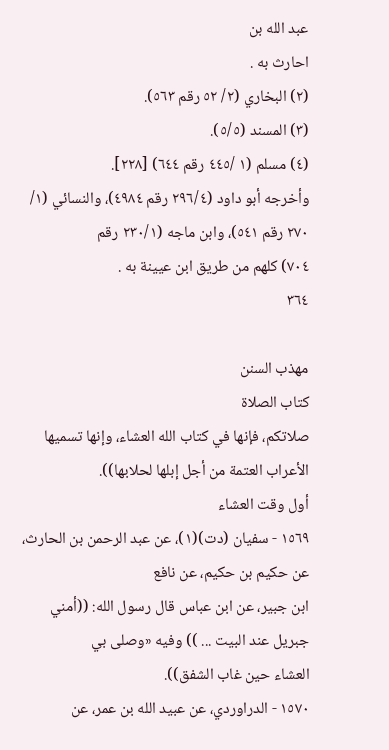عبد الله بن
احارث به .
(٢) البخاري (٢/ ٥٢ رقم ٥٦٣).
(٣) المسند (٥/٥).
(٤) مسلم (١ /٤٤٥ رقم ٦٤٤) [٢٢٨].
وأخرجه أبو داود (٢٩٦/٤ رقم ٤٩٨٤)، والنسائي (١/ ٢٧٠ رقم ٥٤١)، وابن ماجه (٢٣٠/١ رقم
٧٠٤) كلهم من طريق ابن عيينة به .
٣٦٤

مهذب السنن
كتاب الصلاة
صلاتكم، فإنها في كتاب الله العشاء، وإنها تسميها الأعراب العتمة من أجل إبلها لحلابها)).
أول وقت العشاء
١٥٦٩ - سفيان (دت)(١)، عن عبد الرحمن بن الحارث، عن حكيم بن حكيم، عن نافع
ابن جبير، عن ابن عباس قال رسول الله: ((أمني جبريل عند البيت ... )) وفيه «وصلى بي
العشاء حين غاب الشفق)).
١٥٧٠ - الدراوردي، عن عبيد الله بن عمر، عن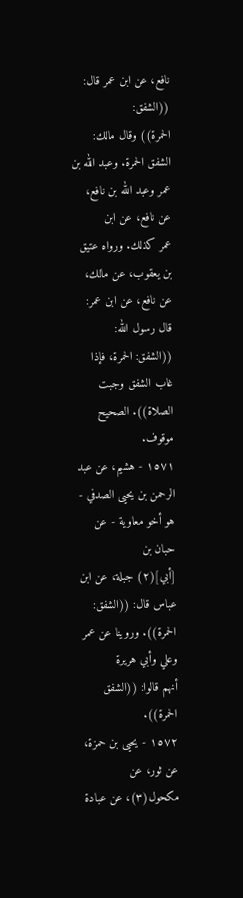نافع، عن ابن عمر قال: ((الشفق:
الحمرة)) وقال مالك: الشفق الحمرة. وعبد الله بن عمر وعبد الله بن نافع، عن نافع، عن ابن
عمر كذلك. ورواه عتيق بن يعقوب، عن مالك، عن نافع، عن ابن عمر: قال رسول الله:
((الشفق: الحمرة، فإذا غاب الشفق وجبت الصلاة)). الصحيح موقوف.
١٥٧١ - هشيم، عن عبد الرحمن بن يحيى الصدفي - هو أخو معاوية - عن حبان بن
[أبي](٢) جبلة، عن ابن عباس قال: ((الشفق: الحمرة)). وروينا عن عمر وعلي وأبي هريرة
أنهم قالوا: ((الشفق الحمرة)).
١٥٧٢ - يحيى بن حمزة، عن ثور، عن مكحول(٣)، عن عبادة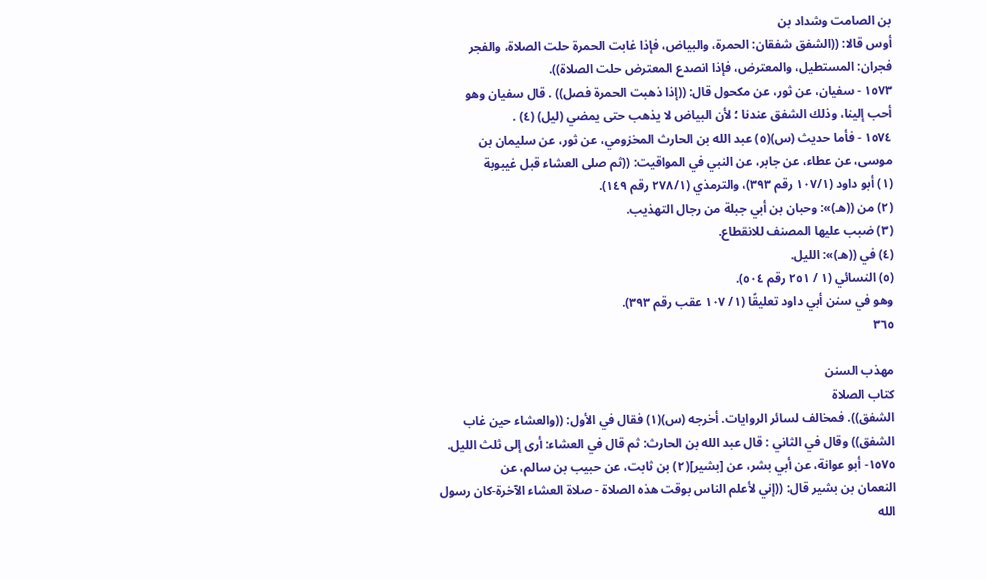بن الصامت وشداد بن
أوس قالا: ((الشفق شفقان: الحمرة، والبياض، فإذا غابت الحمرة حلت الصلاة، والفجر
فجران: المستطيل، والمعترض، فإذا انصدع المعترض حلت الصلاة)).
١٥٧٣ - سفيان، عن ثور، عن مكحول قال: ((إذا ذهبت الحمرة فصل)) . قال سفيان وهو
أحب إلينا، وذلك الشفق عندنا ؛ لأن البياض لا يذهب حتى يمضي (ليل) (٤) .
١٥٧٤ - فأما حديث (س)(٥) عبد الله بن الحارث المخزومي، عن ثور، عن سليمان بن
موسى، عن عطاء، عن جابر، عن النبي في المواقيت: ((ثم صلى العشاء قبل غيبوبة
(١) أبو داود (١٠٧/١ رقم ٣٩٣)، والترمذي (٢٧٨/١ رقم ١٤٩).
(٢) من ((هـ)»: وحبان بن أبي جبلة من رجال التهذيب.
(٣) ضبب عليها المصنف للانقطاع.
(٤) في ((هـ)»: الليل.
(٥) النسائي (١ / ٢٥١ رقم ٥٠٤).
وهو في سنن أبي داود تعليقًا (١/ ١٠٧ عقب رقم ٣٩٣).
٣٦٥

مهذب السنن
كتاب الصلاة
الشفق)). فمخالف لسائر الروايات. أخرجه (س)(١) فقال في الأول: ((والعشاء حين غاب
الشفق)) وقال في الثاني : قال عبد الله بن الحارث: ثم قال في العشاء: أری إلی ثلث الليل.
١٥٧٥- أبو عوانة، عن أبي بشر، عن [بشير](٢) بن ثابت، عن حبيب بن سالم، عن
النعمان بن بشير قال: ((إني لأعلم الناس بوقت هذه الصلاة - صلاة العشاء الآخرة-كان رسول
الله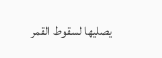يصليها لسقوط القمر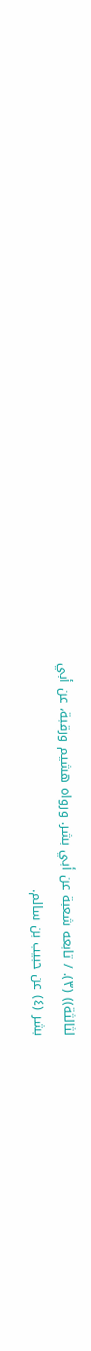لثالثة)) (٣). / تابعه شعبة عن أبي بشر. ورواه هشيم ورقبة، عن أبي
بشر (٤) عن حبيب بن سالم.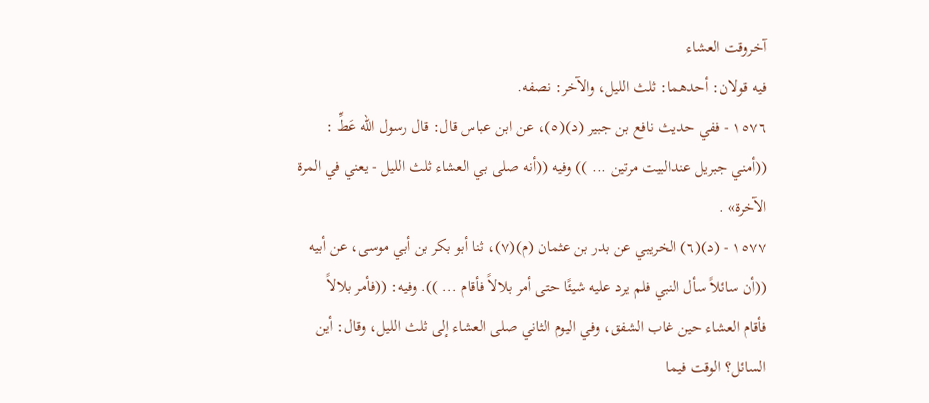آخروقت العشاء
فيه قولان: أحدهما: ثلث الليل، والآخر: نصفه.
١٥٧٦ - ففي حديث نافع بن جبير (د)(٥)، عن ابن عباس قال: قال رسول الله عَطِّ :
((أمني جبريل عندالبيت مرتين ... )) وفيه ((أنه صلى بي العشاء ثلث الليل - يعني في المرة
الآخرة» .
١٥٧٧ - (د)(٦) الخريبي عن بدر بن عثمان (م)(٧)، ثنا أبو بكر بن أبي موسى، عن أبيه
((أن سائلاً سأل النبي فلم يرد عليه شيئًا حتى أمر بلالاً فأقام ... )). وفيه: ((فأمر بلالاً
فأقام العشاء حين غاب الشفق، وفي اليوم الثاني صلى العشاء إلى ثلث الليل، وقال: أين
السائل؟ الوقت فیما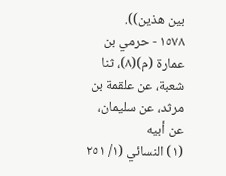بین هذین)).
١٥٧٨ - حرمي بن عمارة (م)(٨)، ثنا شعبة، عن علقمة بن مرثد، عن سليمان، عن أبيه
(١) النسائي (١/ ٢٥١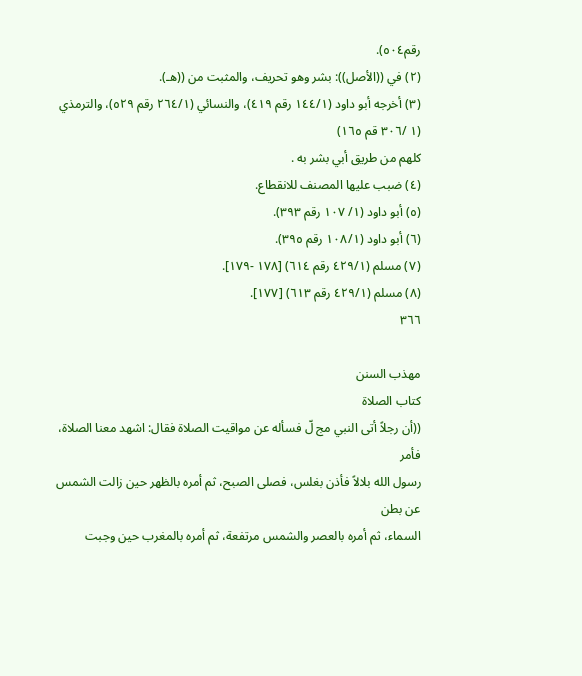رقم٥٠٤).
(٢) في ((الأصل)): بشر وهو تحريف، والمثبت من ((هـ).
(٣) أخرجه أبو داود (١٤٤/١ رقم ٤١٩)، والنسائي (٢٦٤/١ رقم ٥٢٩)، والترمذي (١ /٣٠٦ قم ١٦٥)
كلهم من طريق أبي بشر به .
(٤) ضبب عليها المصنف للانقطاع.
(٥) أبو داود (١/ ١٠٧ رقم ٣٩٣).
(٦) أبو داود (١٠٨/١ رقم ٣٩٥).
(٧) مسلم (٤٢٩/١ رقم ٦١٤) [١٧٨ -١٧٩].
(٨) مسلم (٤٢٩/١ رقم ٦١٣) [١٧٧].
٣٦٦

مهذب السنن
كتاب الصلاة
((أن رجلاً أتى النبي مج لّ فسأله عن مواقيت الصلاة فقال: اشهد معنا الصلاة، فأمر
رسول الله بلالاً فأذن بغلس، فصلى الصبح، ثم أمره بالظهر حين زالت الشمس عن بطن
السماء، ثم أمره بالعصر والشمس مرتفعة، ثم أمره بالمغرب حين وجبت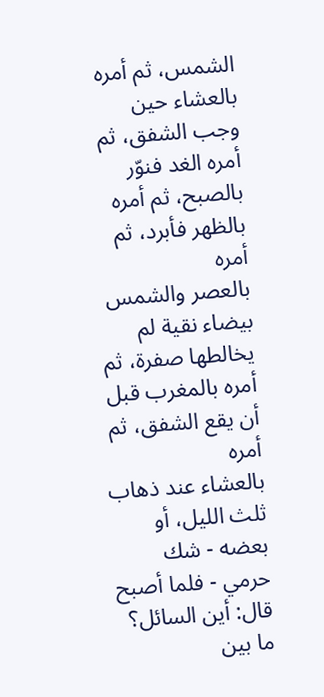الشمس، ثم أمره
بالعشاء حين وجب الشفق، ثم أمره الغد فنوّر بالصبح، ثم أمره بالظهر فأبرد، ثم أمره
بالعصر والشمس بيضاء نقية لم يخالطها صفرة، ثم أمره بالمغرب قبل أن يقع الشفق، ثم أمره
بالعشاء عند ذهاب ثلث الليل، أو بعضه - شك حرمي - فلما أصبح قال: أين السائل؟ ما بين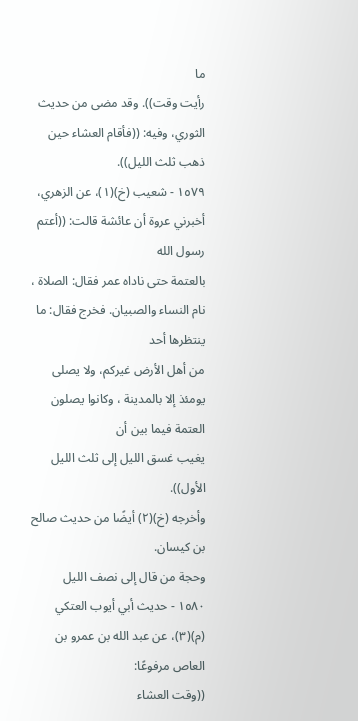ما
رأيت وقت)). وقد مضى من حديث الثوري، وفيه: ((فأقام العشاء حين ذهب ثلث الليل)).
١٥٧٩ - شعيب (خ)(١)، عن الزهري، أخبرني عروة أن عائشة قالت: ((أعتم رسول الله
بالعتمة حتى ناداه عمر فقال: الصلاة ، نام النساء والصبيان. فخرج فقال: ما ينتظرها أحد
من أهل الأرض غيركم، ولا يصلى يومئذ إلا بالمدينة ، وكانوا يصلون العتمة فيما بين أن
يغيب غسق الليل إلى ثلث الليل الأول)).
وأخرجه (خ)(٢) أيضًا من حديث صالح بن كيسان.
وحجة من قال إلى نصف الليل
١٥٨٠ - حديث أبي أيوب العتكي (م)(٣)، عن عبد الله بن عمرو بن العاص مرفوعًا:
((وقت العشاء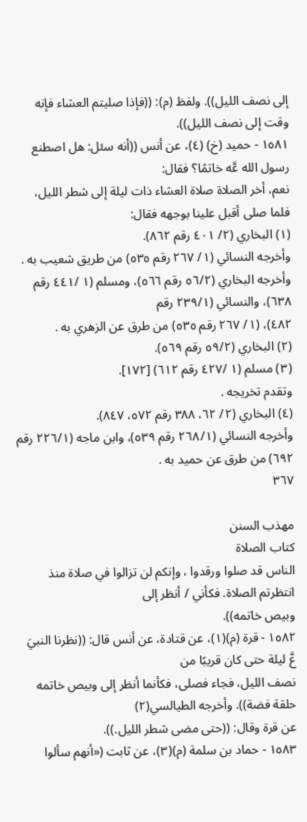إلى نصف الليل)). ولفظ (م): ((فإذا صليتم العشاء فإنه وقت إلى نصف الليل)).
١٥٨١ - حميد (خ) (٤)، عن أنس ((أنه سئل: هل اصطنع رسول الله عَّه خاتمًا؟ فقال:
نعم، أخر الصلاة صلاة العشاء ذات ليلة إلى شطر الليل، فلما صلى أقبل علينا بوجهه فقال:
(١) البخاري (٢/ ٤٠١ رقم ٨٦٢).
وأخرجه النسائي (١/ ٢٦٧ رقم ٥٣٥) من طريق شعیب به .
وأخرجه البخاري (٥٦/٢ رقم ٥٦٦)، ومسلم (١ /٤٤١ رقم ٦٣٨)، والنسائي (٢٣٩/١ رقم
٤٨٢)، (١/ ٢٦٧ رقم ٥٣٥) من طرق عن الزهري به .
(٢) البخاري (٥٩/٢ رقم ٥٦٩).
(٣) مسلم (١ /٤٢٧ رقم ٦١٢) [١٧٢].
وتقدم تخريجه .
(٤) البخاري (٢/ ٦٢، ٣٨٨ رقم ٥٧٢، ٨٤٧).
وأخرجه النسائي (٢٦٨/١ رقم ٥٣٩)، وابن ماجه (٢٢٦/١ رقم ٦٩٢) من طرق عن حميد به .
٣٦٧

مهذب السنن
كتاب الصلاة
الناس قد صلوا ورقدوا ، وإنكم لن تزالوا في صلاة منذ انتظرتم الصلاة. فكأني / أنظر إلى
وبیص خاتمه)).
١٥٨٢ - قرة (م)(١)، عن قتادة، عن أنس قال: ((نظرنا النبيَ عَّ ليلة حتى كان قريبًا من
نصف الليل، فجاء فصلى، فكأنما أنظر إلى وبيص خاتمه حلقة فضة)). وأخرجه الطيالسي(٢)
عن قرة وقال: ((حتى مضى شطر الليل.)).
١٥٨٣ - حماد بن سلمة (م)(٣)، عن ثابت («أنهم سألوا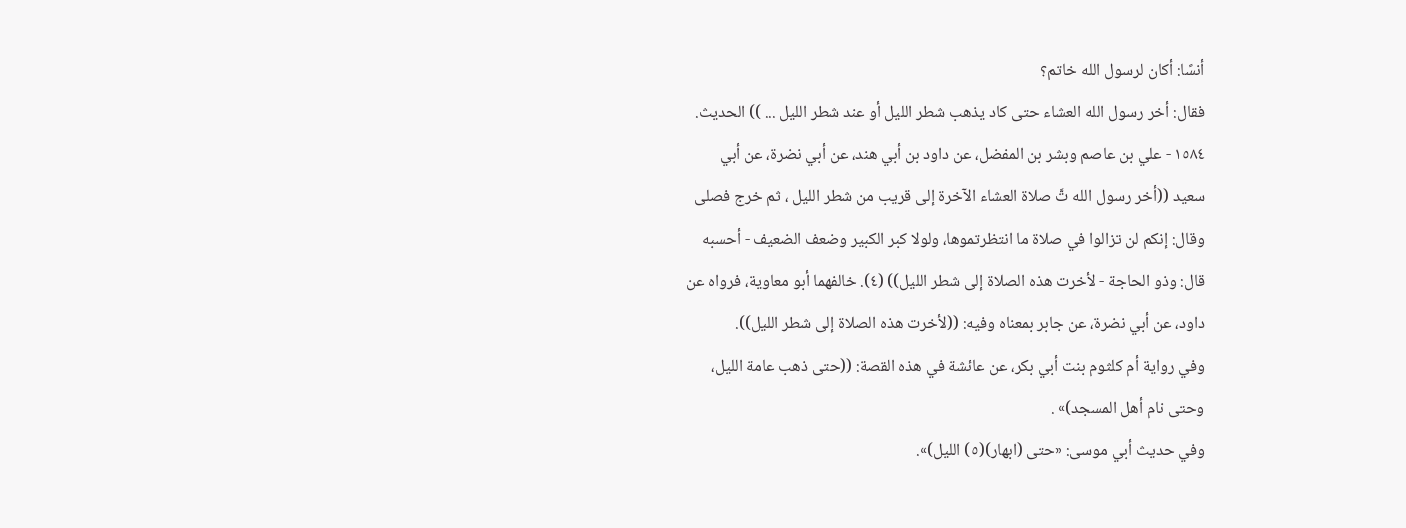أنسًا: أكان لرسول الله خاتم؟
فقال: أخر رسول الله العشاء حتى كاد يذهب شطر الليل أو عند شطر الليل ... )) الحديث.
١٥٨٤ - علي بن عاصم وبشر بن المفضل، عن داود بن أبي هند، عن أبي نضرة، عن أبي
سعيد ((أخر رسول الله تَّ صلاة العشاء الآخرة إلى قريب من شطر الليل ، ثم خرج فصلى
وقال: إنكم لن تزالوا في صلاة ما انتظرتموها، ولولا كبر الكبير وضعف الضعيف - أحسبه
قال: وذو الحاجة - لأخرت هذه الصلاة إلى شطر الليل)) (٤). خالفهما أبو معاوية، فرواه عن
داود، عن أبي نضرة، عن جابر بمعناه وفيه: ((لأخرت هذه الصلاة إلى شطر الليل)).
وفي رواية أم كلثوم بنت أبي بكر، عن عائشة في هذه القصة: ((حتى ذهب عامة الليل،
وحتى نام أهل المسجد)» .
وفي حديث أبي موسى: «حتى (ابهار)(٥) الليل)».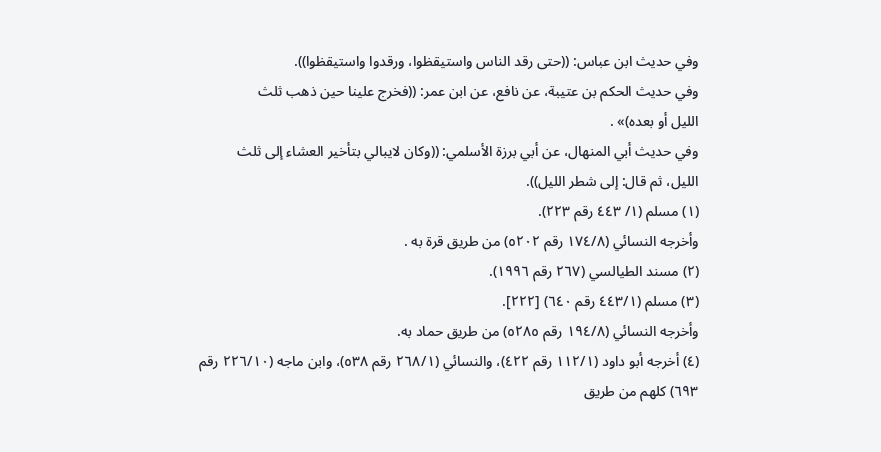وفي حديث ابن عباس: ((حتى رقد الناس واستيقظوا، ورقدوا واستيقظوا)).
وفي حديث الحكم بن عتيبة، عن نافع، عن ابن عمر: ((فخرج علينا حين ذهب ثلث
الليل أو بعده)» .
وفي حديث أبي المنهال، عن أبي برزة الأسلمي: ((وكان لايبالي بتأخير العشاء إلى ثلث
اللیل، ثم قال: إلى شطر الليل)).
(١) مسلم (١/ ٤٤٣ رقم ٢٢٣).
وأخرجه النسائي (١٧٤/٨ رقم ٥٢٠٢) من طريق قرة به .
(٢) مسند الطيالسي (٢٦٧ رقم ١٩٩٦).
(٣) مسلم (٤٤٣/١ رقم ٦٤٠) [٢٢٢].
وأخرجه النسائي (١٩٤/٨ رقم ٥٢٨٥) من طريق حماد به.
(٤) أخرجه أبو داود (١١٢/١ رقم ٤٢٢)، والنسائي (٢٦٨/١ رقم ٥٣٨)، وابن ماجه (٢٢٦/١٠ رقم
٦٩٣) کلهم من طريق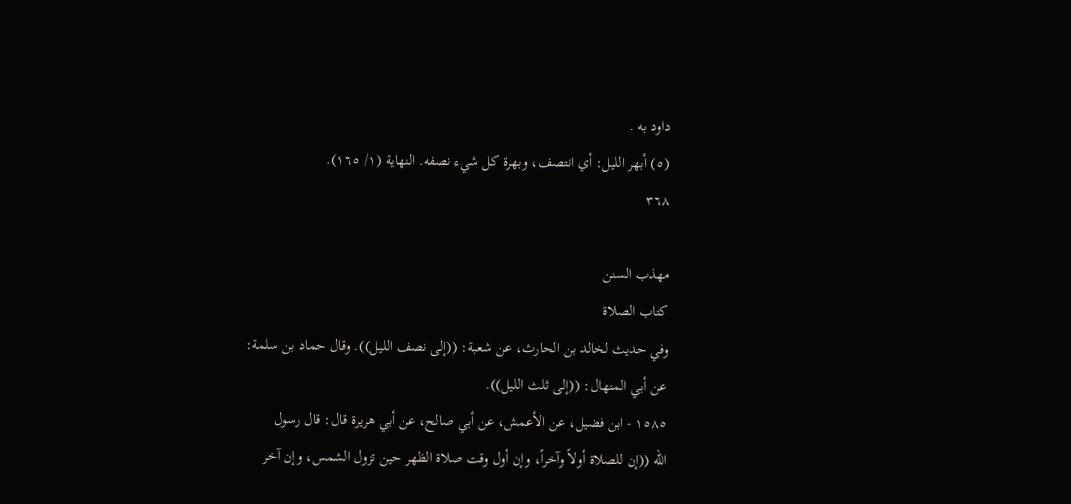داود به .
(٥) أبهر الليل: أي انتصف، وبهرة كل شيء نصفه. النهاية (١/ ١٦٥).
٣٦٨

مهذب السنن
كتاب الصلاة
وفي حديث لخالد بن الحارث، عن شعبة: ((إلى نصف الليل)). وقال حماد بن سلمة:
عن أبي المنهال: ((إلی ثلث الليل)).
١٥٨٥ - ابن فضيل، عن الأعمش، عن أبي صالح، عن أبي هريرة قال: قال رسول
الله ((إن للصلاة أولاً وآخراً، وإن أول وقت صلاة الظهر حين تزول الشمس، وإن آخر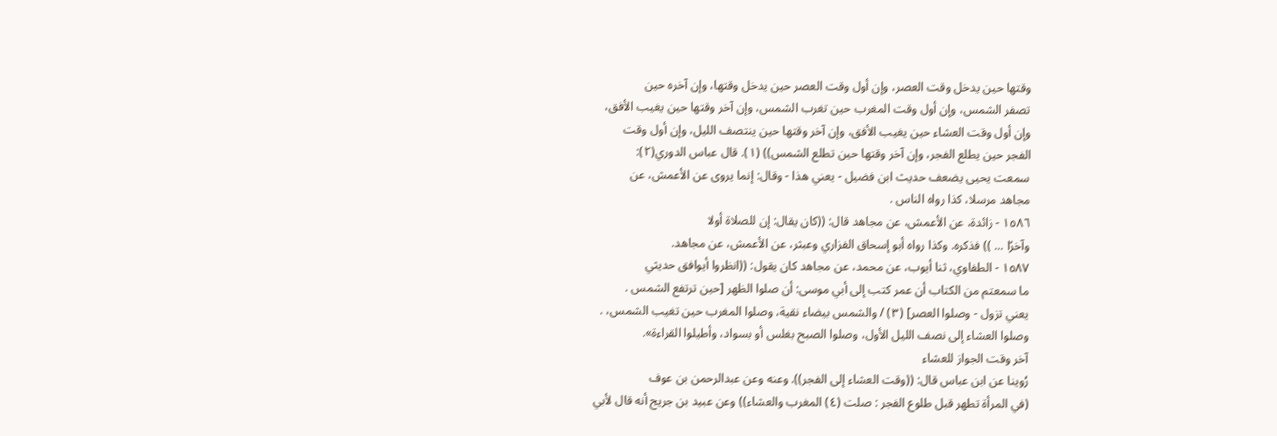وقتها حين يدخل وقت العصر، وإن أول وقت العصر حين يدخل وقتها، وإن آخره حين
تصفر الشمس، وإن أول وقت المغرب حين تغرب الشمس، وإن آخر وقتها حين يغيب الأفق،
وإن أول وقت العشاء حين يغيب الأفق، وإن آخر وقتها حين ينتصف الليل، وإن أول وقت
الفجر حين يطلع الفجر، وإن آخر وقتها حين تطلع الشمس)) (١). قال عباس الدوري(٢):
سمعت يحيى يضعف حديث ابن فضيل - يعني هذا - وقال: إنما يروى عن الأعمش، عن
مجاهد مرسلا، کذا رواه الناس .
١٥٨٦ - زائدة، عن الأعمش، عن مجاهد قال: ((كان يقال: إن للصلاة أولا
وآخرًا ... )) فذكره. وكذا رواه أبو إسحاق الفزاري وعبثر، عن الأعمش، عن مجاهد.
١٥٨٧ - الطفاوي، ثنا أيوب، عن محمد، عن مجاهد كان يقول: ((انظروا أيوافق حديثي
ما سمعتم من الكتاب أن عمر كتب إلى أبي موسى: أن صلوا الظهر [حين ترتفع الشمس .
يعني تزول - وصلوا العصر] (٣) / والشمس بيضاء نقية، وصلوا المغرب حين تغيب الشمس، .
وصلوا العشاء إلى نصف الليل الأول، وصلوا الصبح بغلس أو بسواد، وأطيلوا القراءة».
آخر وقت الجواز للعشاء
رُوينا عن ابن عباس قال: ((وقت العشاء إلى الفجر)). وعنه وعن عبدالرحمن بن عوف
(في المرأة تطهر قبل طلوع الفجر : صلت (٤) المغرب والعشاء)) وعن عبيد بن جريج أنه قال لأبي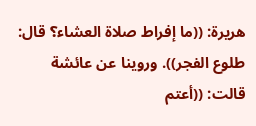هريرة: ((ما إفراط صلاة العشاء؟ قال: طلوع الفجر)). وروينا عن عائشة قالت: ((أعتم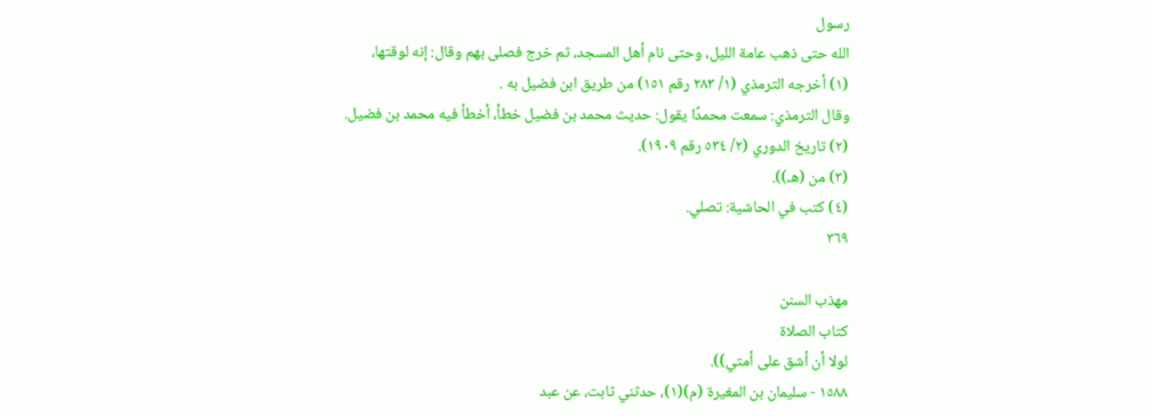رسول
الله حتى ذهب عامة الليل، وحتى نام أهل المسجد، ثم خرج فصلى بهم وقال: إنه لوقتها،
(١) أخرجه الترمذي (١/ ٢٨٣ رقم ١٥١) من طريق ابن فضيل به .
وقال الترمذي: سمعت محمدًا يقول: حديث محمد بن فضيل خطأ، أخطأ فيه محمد بن فضيل.
(٢) تاريخ الدوري (٢/ ٥٣٤ رقم ١٩٠٩).
(٣) من (هـ)).
(٤) كتب في الحاشية: تصلي.
٣٦٩

مهذب السنن
كتاب الصلاة
لولا أن أشق على أمتي)).
١٥٨٨ - سليمان بن المغيرة (م)(١)، حدثني ثابت، عن عبد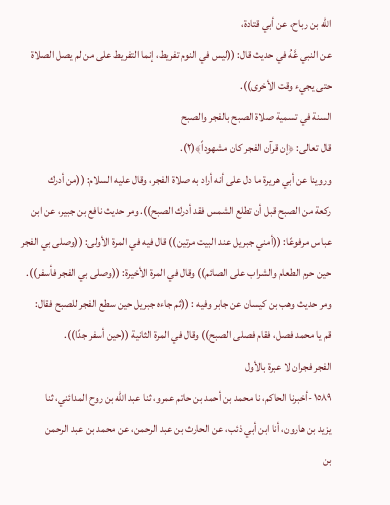الله بن رباح، عن أبي قتادة،
عن النبي عَّهُ في حديث قال: ((ليس في النوم تفريط، إنما التفريط على من لم يصل الصلاة
حتى يجيء وقت الأخرى)).
السنة في تسمية صلاة الصبح بالفجر والصبح
قال تعالى: ﴿إن قرآن الفجر كان مشهوداً﴾(٢).
وروينا عن أبي هريرة ما دل على أنه أراد به صلاة الفجر، وقال عليه السلام: ((من أدرك
ركعة من الصبح قبل أن تطلع الشمس فقد أدرك الصبح)). ومر حديث نافع بن جبير، عن ابن
عباس مرفوعًا: ((أمني جبريل عند البيت مرتين)) قال فيه في المرة الأولى: ((وصلى بي الفجر
حين حرم الطعام والشراب على الصائم)) وقال في المرة الأخيرة: ((وصلى بي الفجر فأسفر)).
ومر حديث وهب بن كيسان عن جابر وفيه : ((ثم جاءه جبريل حين سطع الفجر للصبح فقال:
قم يا محمد فصل، فقام فصلى الصبح)) وقال في المرة الثانية ((حين أسفر جدًا)).
الفجر فجران لا عبرة بالأول
١٥٨٩ -أخبرنا الحاکم، نا محمد بن أحمد بن حاتم عمرو، ثنا عبد الله بن روح المدائني، ثنا
يزيد بن هارون، أنا ابن أبي ذئب، عن الحارث بن عبد الرحمن، عن محمد بن عبد الرحمن
بن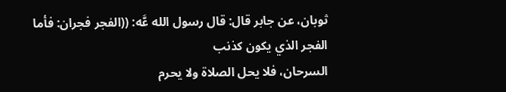ثوبان، عن جابر قال: قال رسول الله عَّه: ((الفجر فجران: فأما الفجر الذي يكون كذنب
السرحان، فلا يحل الصلاة ولا يحرم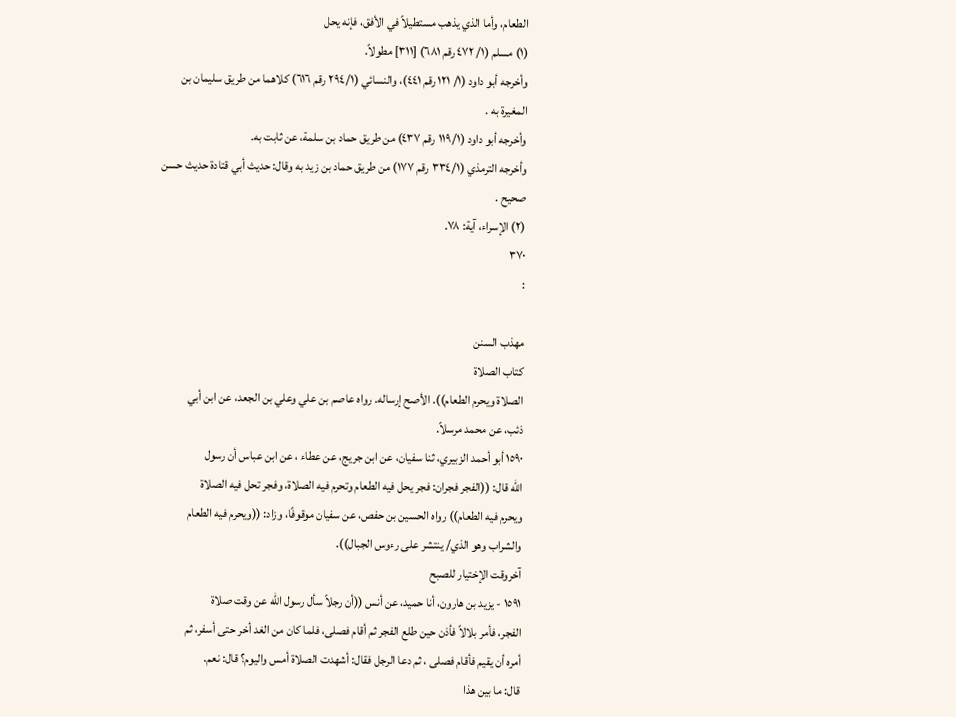الطعام، وأما الذي يذهب مستطيلاً في الأفق، فإنه يحل
(١) مسلم (١/ ٤٧٢ رقم ٦٨١) [٣١١] مطولاً.
وأخرجه أبو داود (١/ ١٢١ رقم ٤٤١)، والنسائي (٢٩٤/١ رقم ٦١٦) كلاهما من طريق سليمان بن
المغيرة به .
وأخرجه أبو داود (١١٩/١ رقم ٤٣٧) من طريق حماد بن سلمة، عن ثابت به.
وأخرجه الترمذي (٣٣٤/١ رقم ١٧٧) من طريق حماد بن زيد به وقال: حديث أبي قتادة حديث حسن
صحیح .
(٢) الإسراء، آية: ٧٨.
٣٧٠
:

مهذب السنن
كتاب الصلاة
الصلاة ويحرم الطعام)). الأصح إرساله. رواه عاصم بن علي وعلي بن الجعد، عن ابن أبي
ذئب، عن محمد مرسلاً.
١٥٩٠ أبو أحمد الزبيري، ثنا سفيان، عن ابن جريج، عن عطاء ، عن ابن عباس أن رسول
الله قال: ((الفجر فجران: فجر يحل فيه الطعام وتحرم فيه الصلاة، وفجر تحل فيه الصلاة
ويحرم فيه الطعام)) رواه الحسين بن حفص، عن سفيان موقوفًا، وزاد: ((ويحرم فيه الطعام
والشراب وهو الذي/ ينتشر على رءوس الجبال)).
آخروقت الإختيار للصبح
١٥٩١ - يزيد بن هارون، أنا حميد، عن أنس ((أن رجلاً سأل رسول الله عن وقت صلاة
الفجر، فأمر بلالاً فأذن حين طلع الفجر ثم أقام فصلى، فلما كان من الغد أخر حتى أسفر، ثم
أمره أن يقيم فأقام فصلى ، ثم دعا الرجل فقال: أشهدت الصلاة أمس واليوم؟ قال: نعم.
قال: ما بين هذا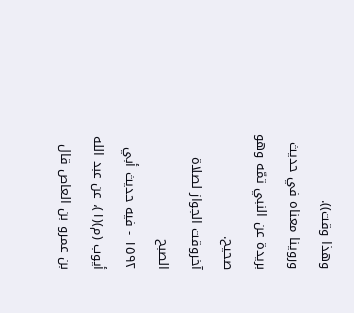وهذا وقت)).
وروينا معناه في حديث بريدة عن النبي تمّه وهو صحيح.
آخروقت الجواز لصلاة الصبح
١٥٩٢ - فيه حديث أبي أيوب (م)(١)، عن عبد الله بن عمرو بن العاص قال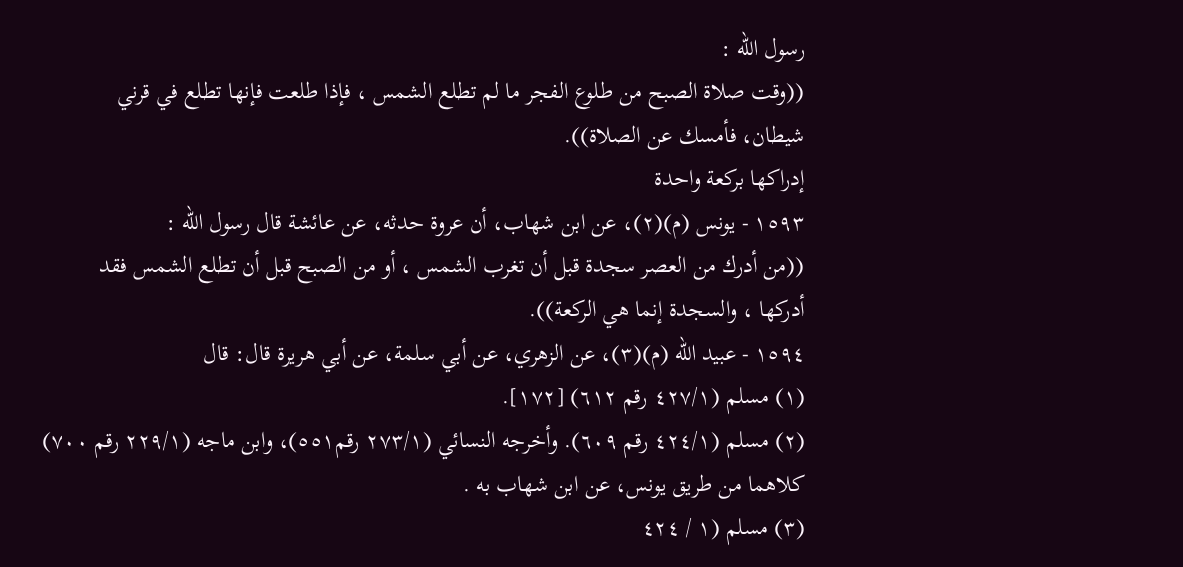رسول الله :
((وقت صلاة الصبح من طلوع الفجر ما لم تطلع الشمس ، فإذا طلعت فإنها تطلع في قرني
شيطان، فأمسك عن الصلاة)).
إدراكها بركعة واحدة
١٥٩٣ - يونس (م)(٢)، عن ابن شهاب، أن عروة حدثه، عن عائشة قال رسول الله :
((من أدرك من العصر سجدة قبل أن تغرب الشمس ، أو من الصبح قبل أن تطلع الشمس فقد
أدركها ، والسجدة إنما هي الركعة)).
١٥٩٤ - عبيد الله (م)(٣)، عن الزهري، عن أبي سلمة، عن أبي هريرة قال: قال
(١) مسلم (٤٢٧/١ رقم ٦١٢) [١٧٢].
(٢) مسلم (٤٢٤/١ رقم ٦٠٩). وأخرجه النسائي (٢٧٣/١ رقم٥٥١)، وابن ماجه (٢٢٩/١ رقم ٧٠٠)
كلاهما من طریق یونس، عن ابن شهاب به .
(٣) مسلم (١ / ٤٢٤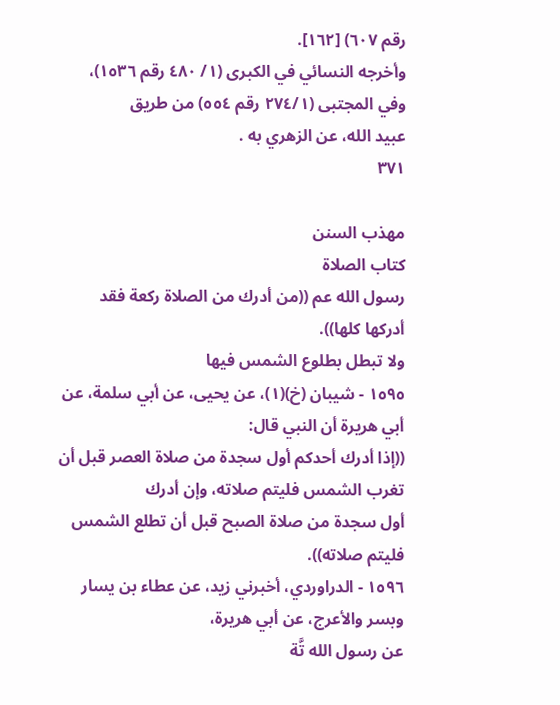رقم ٦٠٧) [١٦٢].
وأخرجه النسائي في الكبرى (١/ ٤٨٠ رقم ١٥٣٦)، وفي المجتبى (٢٧٤/١ رقم ٥٥٤) من طريق
عبيد الله، عن الزهري به .
٣٧١

مهذب السنن
كتاب الصلاة
رسول الله عم ((من أدرك من الصلاة ركعة فقد أدركها كلها)).
ولا تبطل بطلوع الشمس فيها
١٥٩٥ - شيبان (خ)(١)، عن يحيى، عن أبي سلمة، عن أبي هريرة أن النبي قال:
((إذا أدرك أحدكم أول سجدة من صلاة العصر قبل أن تغرب الشمس فليتم صلاته، وإن أدرك
أول سجدة من صلاة الصبح قبل أن تطلع الشمس فلیتم صلاته)).
١٥٩٦ - الدراوردي، أخبرني زيد، عن عطاء بن يسار وبسر والأعرج، عن أبي هريرة،
عن رسول الله تَّة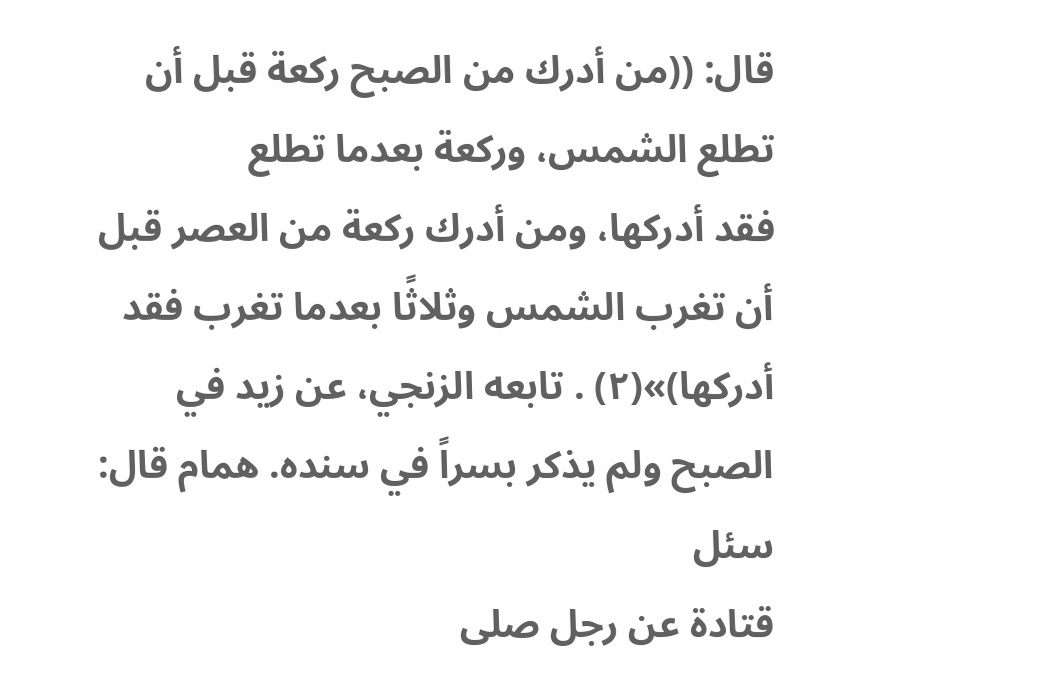قال: ((من أدرك من الصبح ركعة قبل أن تطلع الشمس، وركعة بعدما تطلع
فقد أدركها، ومن أدرك ركعة من العصر قبل أن تغرب الشمس وثلاثًا بعدما تغرب فقد
أدركها)»(٢) . تابعه الزنجي، عن زيد في الصبح ولم یذکر بسراً في سنده. همام قال: سئل
قتادة عن رجل صلى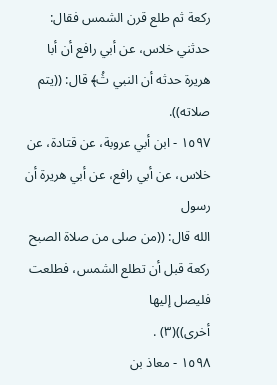ركعة ثم طلع قرن الشمس فقال: حدثني خلاس، عن أبي رافع أن أبا
هريرة حدثه أن النبي ثُ﴾ قال: ((یتم صلاته)).
١٥٩٧ - ابن أبي عروبة، عن قتادة، عن خلاس، عن أبي رافع، عن أبي هريرة أن رسول
الله قال: ((من صلى من صلاة الصبح ركعة قبل أن تطلع الشمس، فطلعت فليصل إليها
أخرى))(٣) .
١٥٩٨ - معاذ بن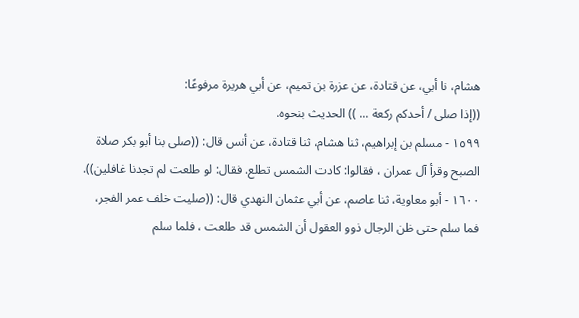هشام، نا أبي، عن قتادة، عن عزرة بن تميم، عن أبي هريرة مرفوعًا:
((إذا صلى / أحدكم ركعة ... )) الحديث بنحوه.
١٥٩٩ - مسلم بن إبراهيم، ثنا هشام، ثنا قتادة، عن أنس قال: ((صلى بنا أبو بكر صلاة
الصبح وقرأ آل عمران ، فقالوا: كادت الشمس تطلع. فقال: لو طلعت لم تجدنا غافلين)).
١٦٠٠ - أبو معاوية، ثنا عاصم، عن أبي عثمان النهدي قال: ((صليت خلف عمر الفجر،
فما سلم حتى ظن الرجال ذوو العقول أن الشمس قد طلعت ، فلما سلم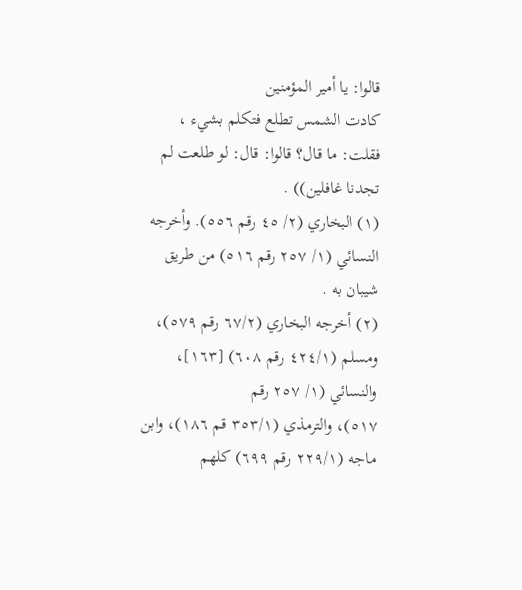قالوا: يا أمير المؤمنين
كادت الشمس تطلع فتكلم بشيء ، فقلت: ما قال؟ قالوا: قال: لو طلعت لم تجدنا غافلين)) .
(١) البخاري (٢/ ٤٥ رقم ٥٥٦). وأخرجه النسائي (١/ ٢٥٧ رقم ٥١٦) من طریق شيبان به .
(٢) أخرجه البخاري (٦٧/٢ رقم ٥٧٩)، ومسلم (٤٢٤/١ رقم ٦٠٨) [١٦٣]، والنسائي (١/ ٢٥٧ رقم
٥١٧)، والترمذي (٣٥٣/١ قم ١٨٦)، وابن ماجه (٢٢٩/١ رقم ٦٩٩) كلهم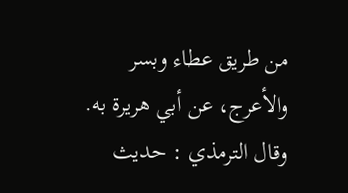من طريق عطاء وبسر
والأعرج، عن أبي هريرة به.
وقال الترمذي : حديث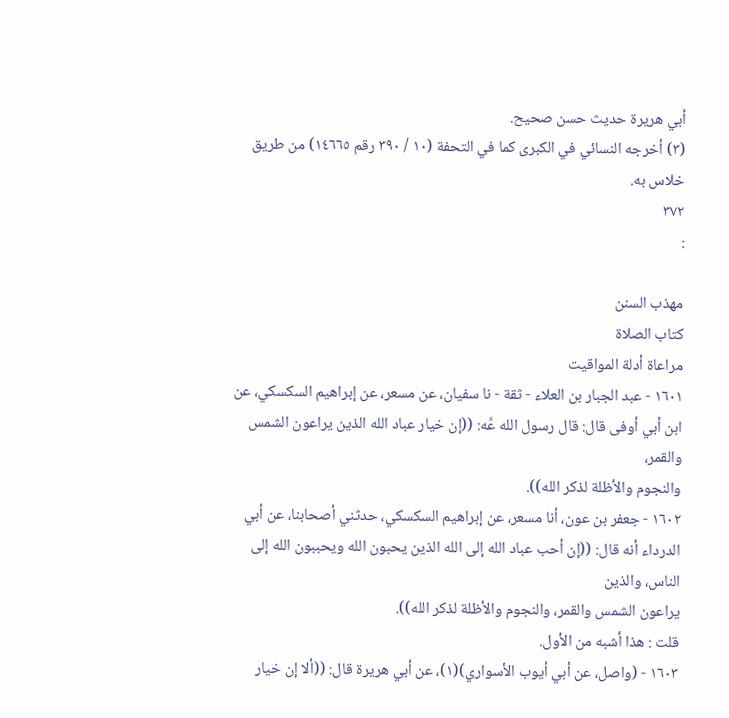أبي هريرة حديث حسن صحيح.
(٣) أخرجه النسائي في الكبرى كما في التحفة (١٠ / ٣٩٠ رقم ١٤٦٦٥) من طريق خلاس به.
٣٧٢
:

مهذب السنن
كتاب الصلاة
مراعاة أدلة المواقيت
١٦٠١ - عبد الجبار بن العلاء - ثقة - نا سفيان، عن مسعر، عن إبراهيم السكسكي، عن
ابن أبي أوفى قال: قال رسول الله عَّه: ((إن خيار عباد الله الذين يراعون الشمس والقمر،
والنجوم والأظلة لذكر الله)).
١٦٠٢ - جعفر بن عون، أنا مسعر، عن إبراهيم السكسكي، حدثني أصحابنا، عن أبي
الدرداء أنه قال: ((إن أحب عباد الله إلى الله الذين يحبون الله ويحببون الله إلى الناس، والذين
يراعون الشمس والقمر، والنجوم والأظلة لذكر الله)).
قلت : هذا أشبه من الأول.
١٦٠٣ - (واصل، عن أبي أيوب الأسواري)(١)، عن أبي هريرة قال: ((ألا إن خيار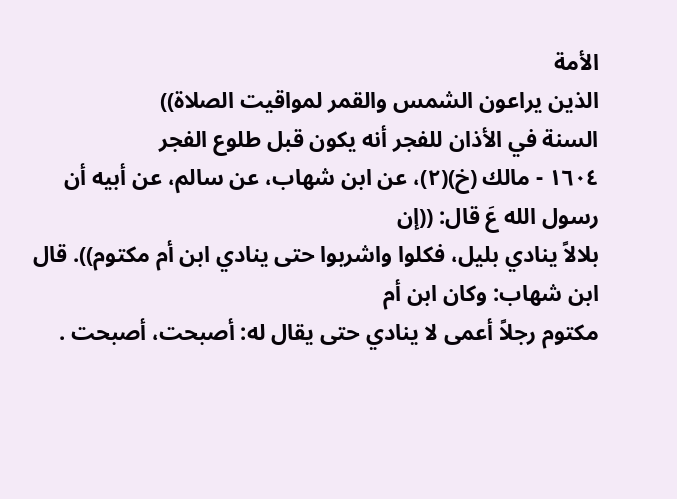الأمة
الذين يراعون الشمس والقمر لمواقيت الصلاة))
السنة في الأذان للفجر أنه يكون قبل طلوع الفجر
١٦٠٤ - مالك (خ)(٢)، عن ابن شهاب، عن سالم، عن أبيه أن رسول الله عَ قال: ((إن
بلالاً ينادي بليل، فكلوا واشربوا حتى ينادي ابن أم مكتوم)). قال ابن شهاب: وكان ابن أم
مکتوم رجلاً أعمی لا ینادي حتى يقال له: أصبحت، أصبحت .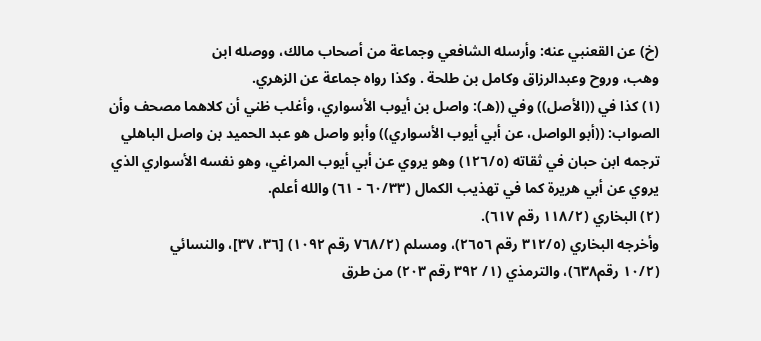(خ) عن القعنبي عنه: وأرسله الشافعي وجماعة من أصحاب مالك، ووصله ابن
وهب، وروح وعبدالرزاق وكامل بن طلحة . وكذا رواه جماعة عن الزهري.
(١) كذا في ((الأصل)) وفي ((هـ): واصل بن أيوب الأسواري، وأغلب ظني أن كلاهما مصحف وأن
الصواب: ((أبو الواصل، عن أبي أيوب الأسواري)) وأبو واصل هو عبد الحميد بن واصل الباهلي
ترجمه ابن حبان في ثقاته (١٢٦/٥) وهو يروي عن أبي أيوب المراغي، وهو نفسه الأسواري الذي
يروي عن أبي هريرة كما في تهذيب الكمال (٦٠/٣٣ - ٦١) والله أعلم.
(٢) البخاري (١١٨/٢ رقم ٦١٧).
وأخرجه البخاري (٣١٢/٥ رقم ٢٦٥٦)، ومسلم (٧٦٨/٢ رقم ١٠٩٢) [٣٦، ٣٧]، والنسائي
(١٠/٢ رقم٦٣٨)، والترمذي (١/ ٣٩٢ رقم ٢٠٣) من طرق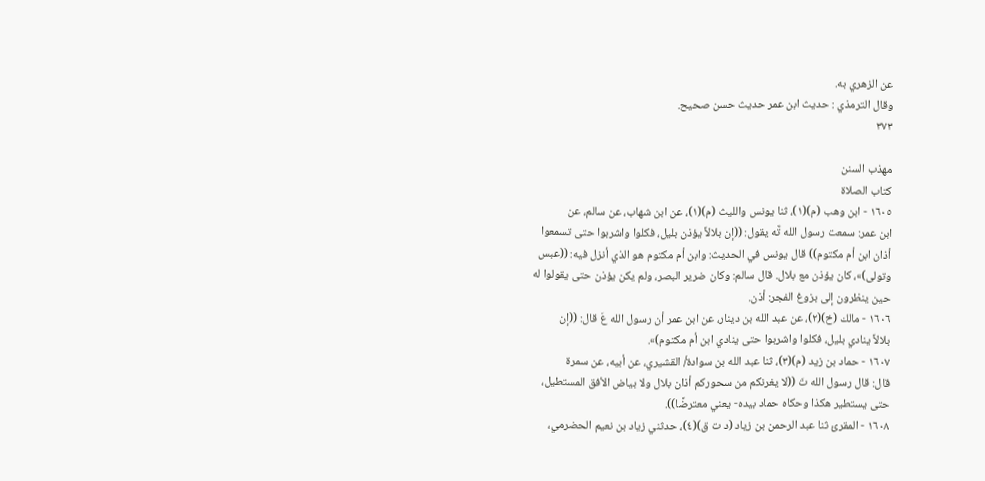عن الزهري به.
وقال الترمذي : حديث ابن عمر حديث حسن صحيح.
٣٧٣

مهذب السنن
كتاب الصلاة
١٦٠٥ - ابن وهب (م)(١)، ثنا يونس والليث (م)(١)، عن ابن شهاب، عن سالم، عن
ابن عمر: سمعت رسول الله تَّه يقول: ((إن بلالاً يؤذن بليل، فكلوا واشربوا حتى تسمعوا
أذان ابن أم مكتوم)) قال يونس في الحديث: وابن أم مكتوم هو الذي أنزل فيه: ((عبس
وتولی)»، كان يؤذن مع بلال. قال سالم: وكان ضرير البصر، ولم يكن يؤذن حتى يقولوا له
حين ينظرون إلى بزوغ الفجر: أذن.
١٦٠٦ - مالك (خ)(٢)، عن عبد الله بن دينار، عن ابن عمر أن رسول الله عَ قال: ((إن
بلالاً ينادي بليل، فكلوا واشربوا حتى ينادي ابن أم مكتوم)».
١٦٠٧ - حماد بن زيد (م)(٣)، ثنا عبد الله بن سوادة/ القشيري، عن أبيه، عن سمرة
قال: قال رسول الله تَ ((لا يغرنكم من سحوركم أذان بلال ولا بياض الأفق المستطيل،
حتی یستطیر هكذا وحكاه حماد بيده- يعني معترضًا)).
١٦٠٨ - المقرئ ثنا عبد الرحمن بن زياد (د ت ق)(٤)، حدثني زياد بن نعيم الحضرمي،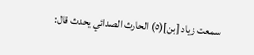سمعت زياد [بن](٥) الحارث الصدائي يحدث قال: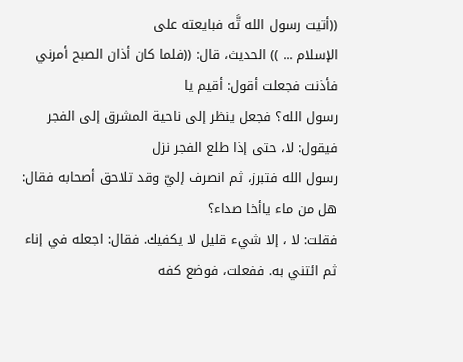((أتيت رسول الله تَّه فبايعته على
الإسلام ... )) الحديث، قال: ((فلما كان أذان الصبح أمرني فأذنت فجعلت أقول: أقيم يا
رسول الله؟ فجعل ينظر إلى ناحية المشرق إلى الفجر فيقول: لا، حتى إذا طلع الفجر نزل
رسول الله فتبرز، ثم انصرف إليّ وقد تلاحق أصحابه فقال: هل من ماء ياأخا صداء؟
فقلت: لا ، إلا شيء قليل لا يكفيك. فقال: اجعله في إناء ثم ائتني به. ففعلت، فوضع كفه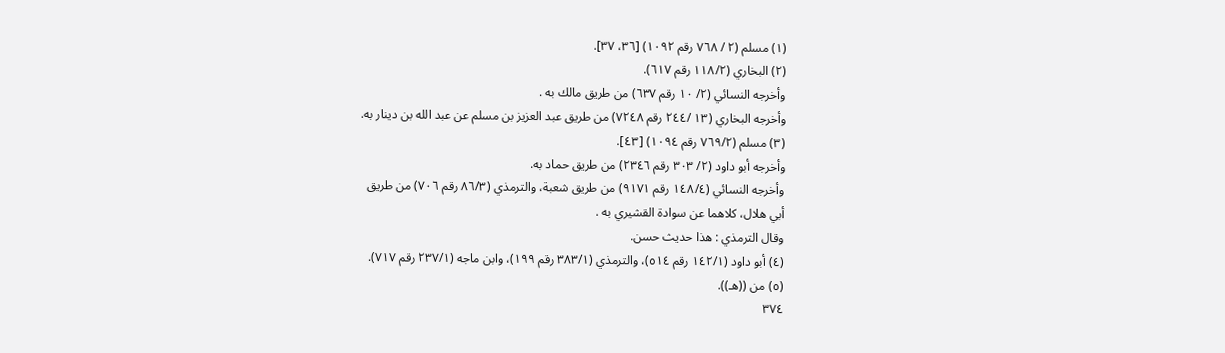(١) مسلم (٢ / ٧٦٨ رقم ١٠٩٢) [٣٦، ٣٧].
(٢) البخاري (١١٨/٢ رقم ٦١٧).
وأخرجه النسائي (٢/ ١٠ رقم ٦٣٧) من طريق مالك به .
وأخرجه البخاري (١٣ /٢٤٤ رقم ٧٢٤٨) من طريق عبد العزيز بن مسلم عن عبد الله بن دينار به.
(٣) مسلم (٧٦٩/٢ رقم ١٠٩٤) [٤٣].
وأخرجه أبو داود (٢/ ٣٠٣ رقم ٢٣٤٦) من طريق حماد به.
وأخرجه النسائي (١٤٨/٤ رقم ٩١٧١) من طريق شعبة، والترمذي (٨٦/٣ رقم ٧٠٦) من طريق
أبي هلال، كلاهما عن سوادة القشيري به .
وقال الترمذي : هذا حديث حسن.
(٤) أبو داود (١٤٢/١ رقم ٥١٤)، والترمذي (٣٨٣/١ رقم ١٩٩)، وابن ماجه (٢٣٧/١ رقم ٧١٧).
(٥) من ((هـ)).
٣٧٤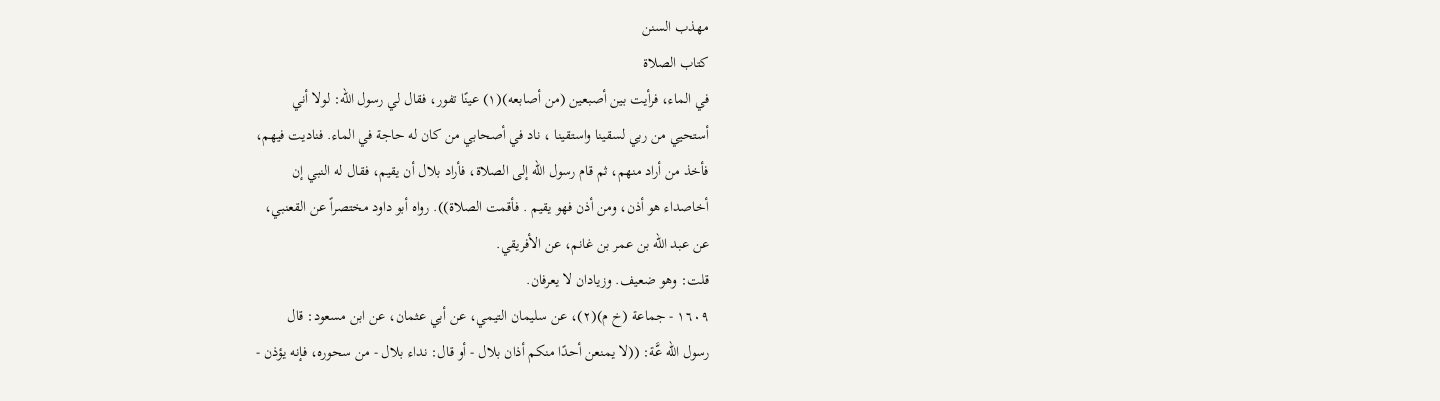مهذب السنن
كتاب الصلاة
في الماء، فرأيت بين أصبعين (من أصابعه)(١) عينًا تفور، فقال لي رسول الله: لولا أني
أستحيي من ربي لسقينا واستقينا ، ناد في أصحابي من كان له حاجة في الماء. فناديت فيهم،
فأخذ من أراد منهم، ثم قام رسول الله إلى الصلاة، فأراد بلال أن يقيم، فقال له النبي إن
أخاصداء هو أذن، ومن أذن فهو يقيم . فأقمت الصلاة)). رواه أبو داود مختصراً عن القعنبي،
عن عبد الله بن عمر بن غانم، عن الأفريقي.
قلت: وهو ضعيف. وزيادان لا يعرفان.
١٦٠٩ - جماعة (خ م)(٢)، عن سليمان التيمي، عن أبي عثمان، عن ابن مسعود: قال
رسول الله عَّة: ((لا يمنعن أحدًا منكم أذان بلال - أو قال: نداء بلال - من سحوره، فإنه يؤذن -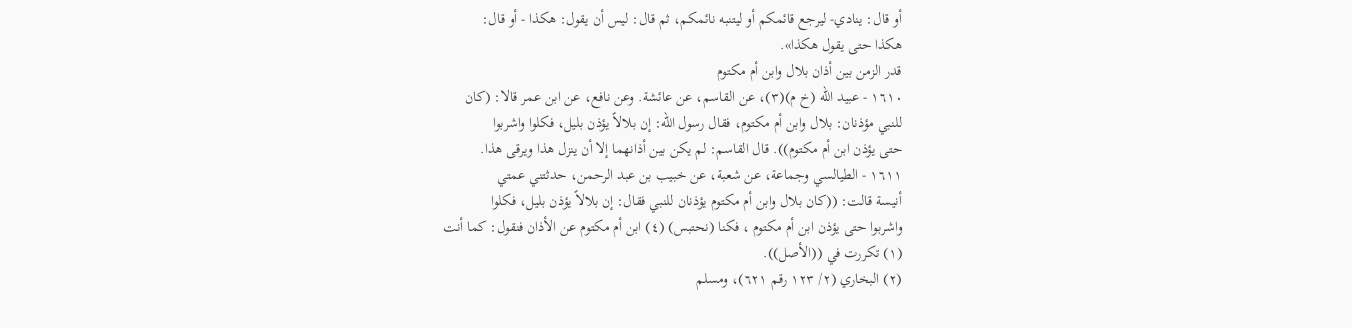أو قال: ينادي- ليرجع قائمكم أو ليتنبه نائمكم، ثم قال: ليس أن يقول: هكذا - أو قال:
هکذا حتی یقول هکذا».
قدر الزمن بين أذان بلال وابن أم مكتوم
١٦١٠ - عبيد الله (خ م)(٣)، عن القاسم، عن عائشة. وعن نافع، عن ابن عمر قالا: (كان
للنبي مؤذنان: بلال وابن أم مكتوم، فقال رسول الله: إن بلالاً يؤذن بليل، فكلوا واشربوا
حتى يؤذن ابن أم مكتوم)). قال القاسم: لم يكن بين أذانهما إلا أن ينزل هذا ويرقى هذا.
١٦١١ - الطيالسي وجماعة، عن شعبة، عن خبيب بن عبد الرحمن، حدثتني عمتي
أنيسة قالت: ((كان بلال وابن أم مكتوم يؤذنان للنبي فقال: إن بلالاً يؤذن بليل، فكلوا
واشربوا حتى يؤذن ابن أم مكتوم ، فكنا (نحتبس) (٤) ابن أم مكتوم عن الأذان فنقول: كما أنت
(١) تكررت في ((الأصل)).
(٢) البخاري (٢/ ١٢٣ رقم ٦٢١)، ومسلم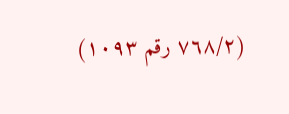(٧٦٨/٢ رقم ١٠٩٣)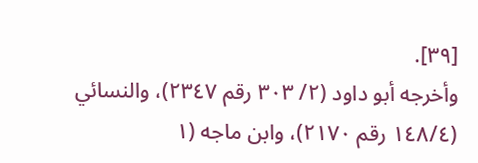[٣٩].
وأخرجه أبو داود (٢/ ٣٠٣ رقم ٢٣٤٧)، والنسائي (١٤٨/٤ رقم ٢١٧٠)، وابن ماجه (١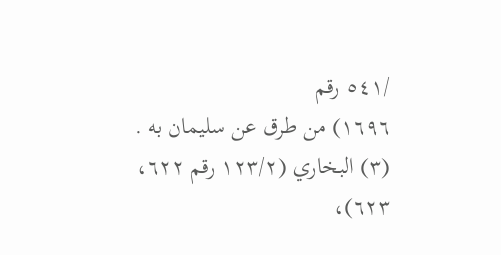/٥٤١ رقم
١٦٩٦) من طرق عن سلیمان به .
(٣) البخاري (١٢٣/٢ رقم ٦٢٢، ٦٢٣)،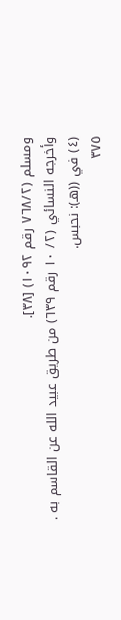ومسلم (٧٦٨/٢ رقم ١٠٩٢) [٣٨].
وأخرجه النسائي (٢/ ١٠ رقم ٦٣٩) من طريق عبيد الله عن القاسم به .
(٤) في ((هـ): نحبس.
٣٧٥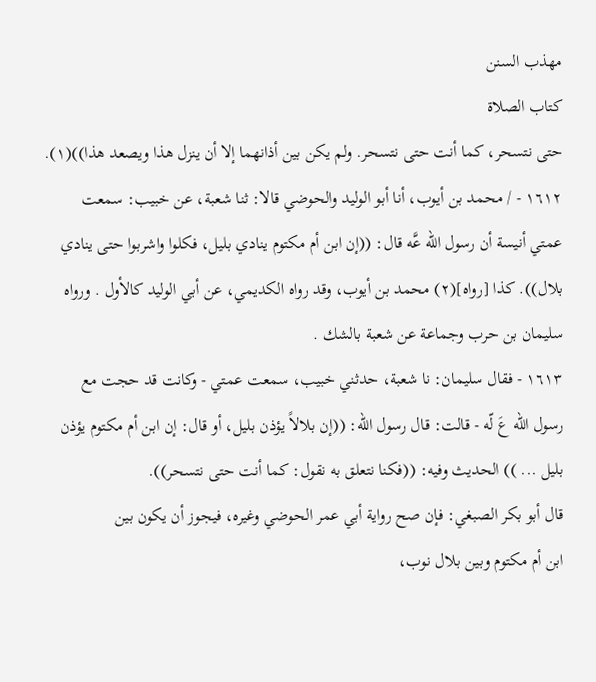مهذب السنن
كتاب الصلاة
حتى نتسحر، كما أنت حتى نتسحر. ولم يكن بين أذانهما إلا أن ينزل هذا ويصعد هذا))(١).
١٦١٢ - / محمد بن أيوب، أنا أبو الوليد والحوضي قالا: ثنا شعبة، عن خبيب: سمعت
عمتي أنيسة أن رسول الله عَّه قال: ((إن ابن أم مكتوم ينادي بليل، فكلوا واشربوا حتى ينادي
بلال)). كذا [رواه](٢) محمد بن أيوب، وقد رواه الكديمي، عن أبي الوليد كالأول . ورواه
سليمان بن حرب وجماعة عن شعبة بالشك .
١٦١٣ - فقال سليمان: نا شعبة، حدثني خبيب، سمعت عمتي - وكانت قد حجت مع
رسول الله عَ لّه - قالت: قال رسول الله: ((إن بلالاً يؤذن بليل، أو قال: إن ابن أم مكتوم يؤذن
بليل ... )) الحديث وفيه: ((فكنا نتعلق به نقول: كما أنت حتى نتسحر)).
قال أبو بكر الصبغي: فإن صح رواية أبي عمر الحوضي وغيره، فيجوز أن يكون بين
ابن أم مكتوم وبين بلال نوب،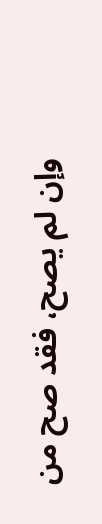وإن لم يصح، فقد صح من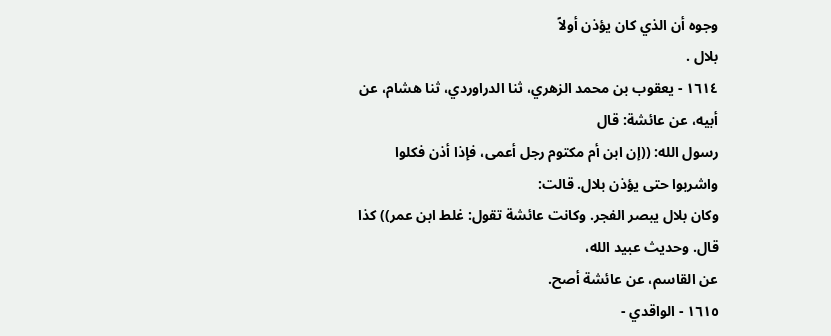وجوه أن الذي كان يؤذن أولاً
بلال .
١٦١٤ - يعقوب بن محمد الزهري، ثنا الدراوردي، ثنا هشام، عن أبيه، عن عائشة: قال
رسول الله: ((إن ابن أم مكتوم رجل أعمى، فإذا أذن فكلوا واشربوا حتى يؤذن بلال. قالت:
وكان بلال يبصر الفجر. وكانت عائشة تقول: غلط ابن عمر)) كذا قال. وحديث عبيد الله،
عن القاسم، عن عائشة أصح.
١٦١٥ - الواقدي -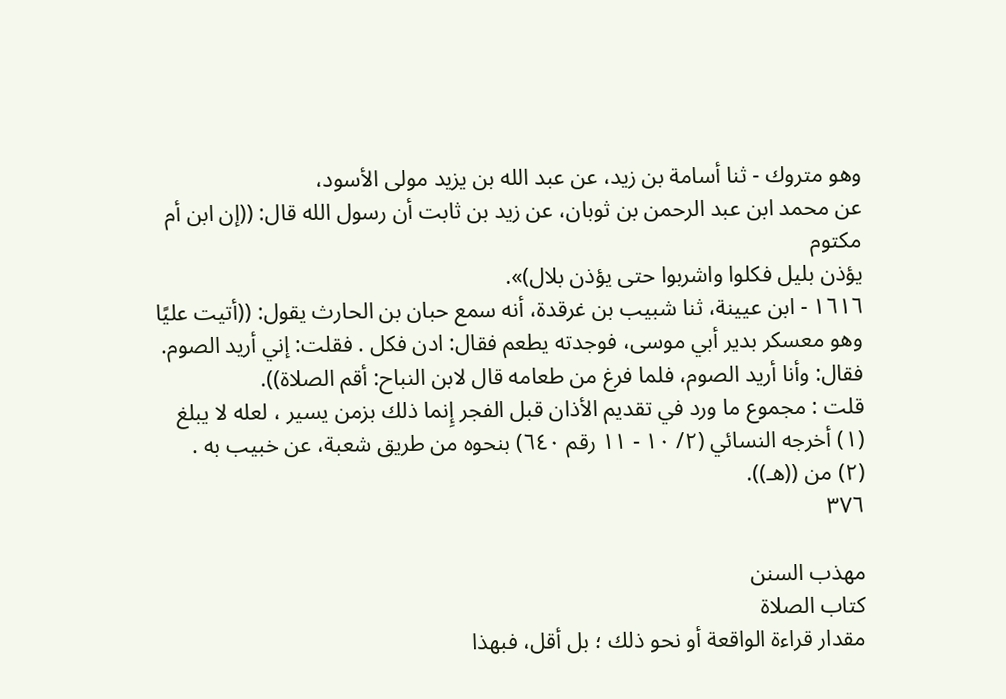وهو متروك - ثنا أسامة بن زيد، عن عبد الله بن يزيد مولى الأسود،
عن محمد ابن عبد الرحمن بن ثوبان، عن زيد بن ثابت أن رسول الله قال: ((إن ابن أم مكتوم
يؤذن بليل فكلوا واشربوا حتى يؤذن بلال)».
١٦١٦ - ابن عيينة، ثنا شبيب بن غرقدة، أنه سمع حبان بن الحارث يقول: ((أتيت عليًا
وهو معسكر بدير أبي موسى، فوجدته يطعم فقال: ادن فكل . فقلت: إني أريد الصوم.
فقال: وأنا أريد الصوم، فلما فرغ من طعامه قال لابن النباح: أقم الصلاة)).
قلت : مجموع ما ورد في تقديم الأذان قبل الفجر إِنما ذلك بزمن يسير ، لعله لا يبلغ
(١) أخرجه النسائي (٢/ ١٠ - ١١ رقم ٦٤٠) بنحوه من طريق شعبة، عن خبيب به .
(٢) من ((هـ)).
٣٧٦

مهذب السنن
كتاب الصلاة
مقدار قراءة الواقعة أو نحو ذلك ؛ بل أقل، فبهذا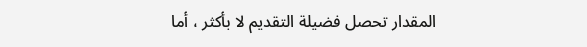المقدار تحصل فضيلة التقديم لا بأكثر ، أما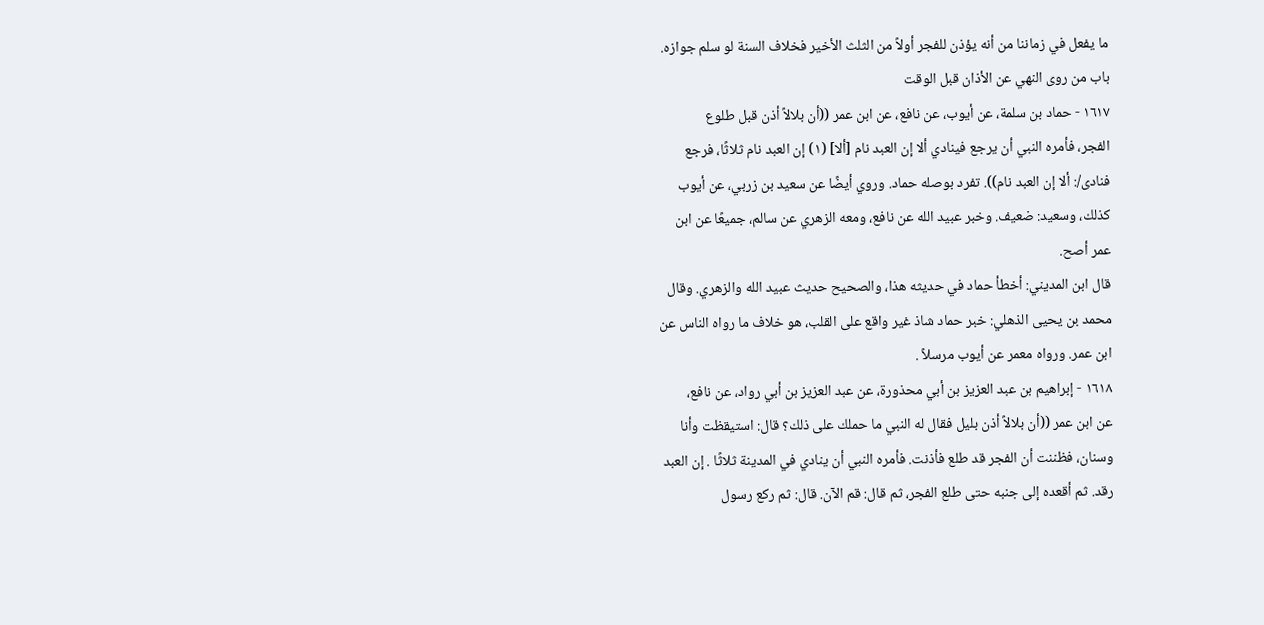ما يفعل في زماننا من أنه يؤذن للفجر أولاً من الثلث الأخير فخلاف السنة لو سلم جوازه.
باب من روى النهي عن الأذان قبل الوقت
١٦١٧ - حماد بن سلمة، عن أيوب، عن نافع، عن ابن عمر ((أن بلالاً أذن قبل طلوع
الفجر، فأمره النبي أن يرجع فينادي ألا إن العبد نام [ألا] (١) إن العبد نام ثلاثًا، فرجع
فنادى/: ألا إن العبد نام)). تفرد بوصله حماد. وروي أيضًا عن سعيد بن زربي، عن أيوب
كذلك، وسعيد: ضعيف. وخبر عبيد الله عن نافع، ومعه الزهري عن سالم، جميعًا عن ابن
عمر أصح.
قال ابن المديني: أخطأ حماد في حديثه هذا، والصحيح حديث عبيد الله والزهري. وقال
محمد بن يحيى الذهلي: خبر حماد شاذ غير واقع على القلب، هو خلاف ما رواه الناس عن
ابن عمر. ورواه معمر عن أیوب مرسلاً .
١٦١٨ - إبراهيم بن عبد العزيز بن أبي محذورة، عن عبد العزيز بن أبي رواد، عن نافع،
عن ابن عمر ((أن بلالاً أذن بليل فقال له النبي ما حملك على ذلك؟ قال: استيقظت وأنا
وسنان، فظننت أن الفجر قد طلع فأذنت. فأمره النبي أن ينادي في المدينة ثلاثًا . إن العبد
رقد. ثم أقعده إلى جنبه حتى طلع الفجر، ثم قال: قم الآن. قال: ثم ركع رسول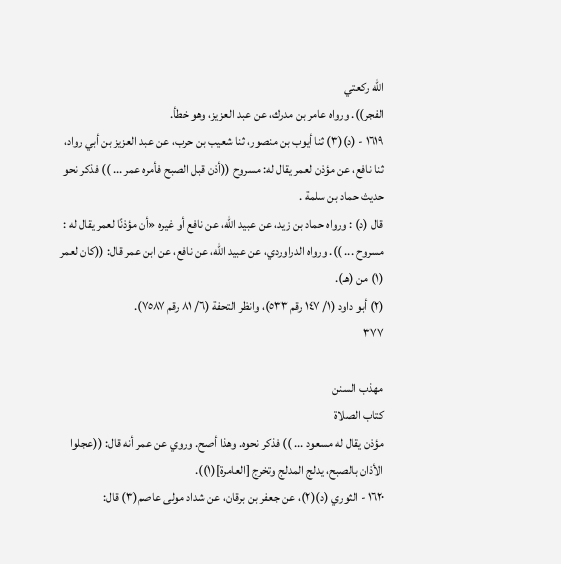الله ركعتي
الفجر)). ورواه عامر بن مدرك، عن عبد العزيز، وهو خطأ.
١٦١٩ - (د)(٣) ثنا أيوب بن منصور، ثنا شعيب بن حرب، عن عبد العزيز بن أبي رواد،
ثنا نافع، عن مؤذن لعمر يقال له: مسروح ((أذن قبل الصبح فأمره عمر ... )) فذكر نحو
حدیث حماد بن سلمة .
قال (د) : ورواه حماد بن زيد، عن عبيد الله، عن نافع أو غيره «أن مؤذنًا لعمر يقال له :
مسروح ... )). ورواه الدراوردي، عن عبيد الله، عن نافع، عن ابن عمر قال: ((كان لعمر
(١) من (هـ).
(٢) أبو داود (١/ ١٤٧ رقم ٥٣٣)، وانظر التحفة (٦/ ٨١ رقم ٧٥٨٧).
٣٧٧

مهذب السنن
كتاب الصلاة
مؤذن يقال له مسعود ... )) فذكر نحوه. وهذا أصح. وروي عن عمر أنه قال: ((عجلوا
الأذان بالصبح، يدلج المدلج وتخرج [العامرة](١)).
١٦٢٠ - الثوري (د)(٢)، عن جعفر بن برقان، عن شداد مولى عاصم(٣) قال: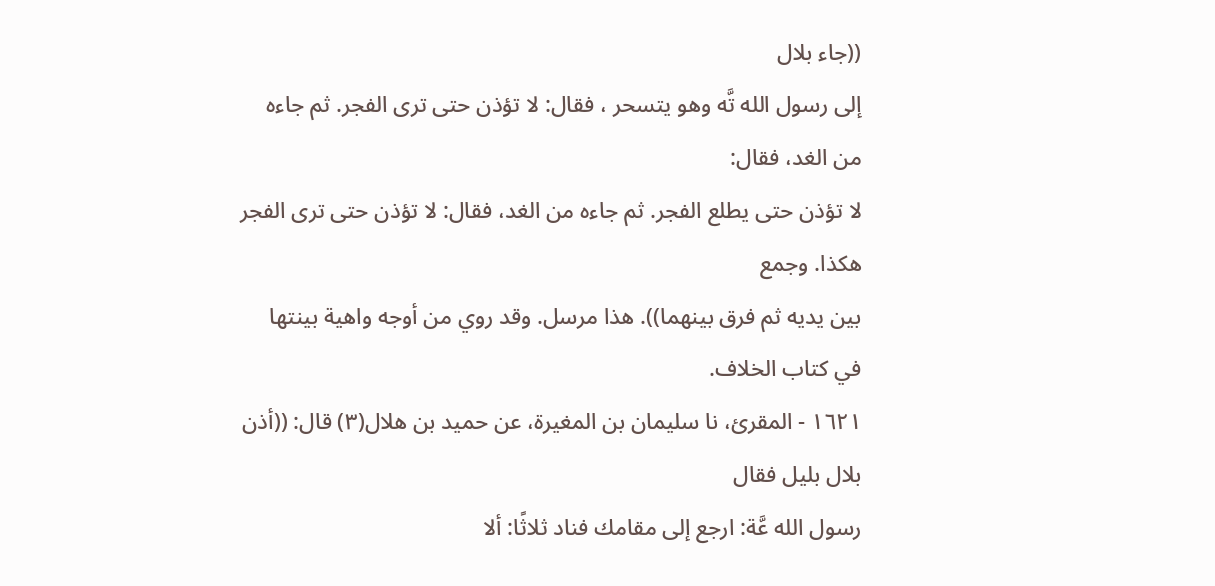((جاء بلال
إلى رسول الله تَّه وهو يتسحر ، فقال: لا تؤذن حتى ترى الفجر. ثم جاءه من الغد، فقال:
لا تؤذن حتى يطلع الفجر. ثم جاءه من الغد، فقال: لا تؤذن حتى ترى الفجر هكذا. وجمع
بين يديه ثم فرق بينهما)). هذا مرسل. وقد روي من أوجه واهية بينتها في كتاب الخلاف.
١٦٢١ - المقرئ، نا سليمان بن المغيرة، عن حميد بن هلال(٣) قال: ((أذن بلال بليل فقال
رسول الله عَّة: ارجع إلى مقامك فناد ثلاثًا: ألا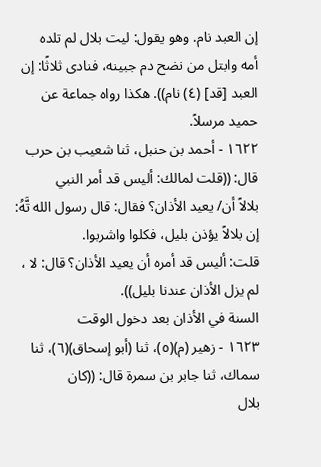إن العبد نام. وهو يقول: ليت بلال لم تلده
أمه وابتل من نضح دم جبينه، فنادى ثلاثًا: إن العبد [قد] (٤) نام)). هكذا رواه جماعة عن
حمید مرسلاً.
١٦٢٢ - أحمد بن حنبل، ثنا شعيب بن حرب قال: ((قلت لمالك: أليس قد أمر النبي
بلالاً أن/ يعيد الأذان؟ فقال: قال رسول الله تَّهُ: إن بلالاً يؤذن بليل، فكلوا واشربوا.
قلت: أليس قد أمره أن يعيد الأذان؟ قال: لا ، لم يزل الأذان عندنا بليل)).
السنة في الأذان بعد دخول الوقت
١٦٢٣ - زهير (م)(٥)، ثنا (أبو إسحاق)(٦)، ثنا سماك، ثنا جابر بن سمرة قال: ((كان
بلال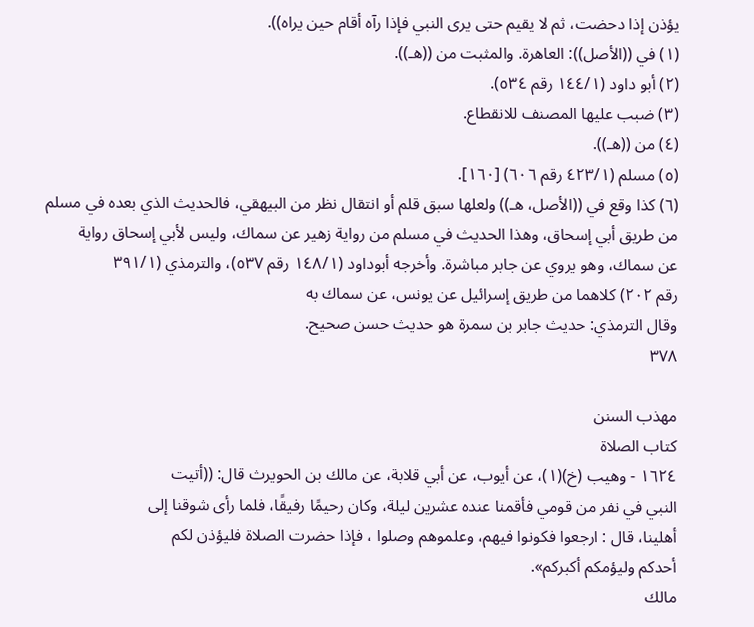يؤذن إذا دحضت، ثم لا يقيم حتى يرى النبي فإذا رآه أقام حين يراه)).
(١) في ((الأصل)): العاهرة. والمثبت من ((هـ)).
(٢) أبو داود (١٤٤/١ رقم ٥٣٤).
(٣) ضبب عليها المصنف للانقطاع.
(٤) من ((هـ)).
(٥) مسلم (٤٢٣/١ رقم ٦٠٦) [١٦٠].
(٦) كذا وقع في ((الأصل، هـ)) ولعلها سبق قلم أو انتقال نظر من البيهقي، فالحديث الذي بعده في مسلم
من طريق أبي إسحاق، وهذا الحديث في مسلم من رواية زهير عن سماك، وليس لأبي إسحاق رواية
عن سماك، وهو يروي عن جابر مباشرة. وأخرجه أبوداود (١٤٨/١ رقم ٥٣٧)، والترمذي (٣٩١/١
رقم ٢٠٢) كلاهما من طريق إسرائيل عن يونس، عن سماك به
وقال الترمذي: حديث جابر بن سمرة هو حديث حسن صحيح.
٣٧٨

مهذب السنن
كتاب الصلاة
١٦٢٤ - وهيب (خ)(١)، عن أيوب، عن أبي قلابة، عن مالك بن الحويرث قال: ((أتيت
النبي في نفر من قومي فأقمنا عنده عشرين ليلة، وكان رحيمًا رفيقًا، فلما رأى شوقنا إلى
أهلينا، قال : ارجعوا فكونوا فيهم، وعلموهم وصلوا ، فإذا حضرت الصلاة فليؤذن لكم
أحدكم وليؤمكم أكبركم».
مالك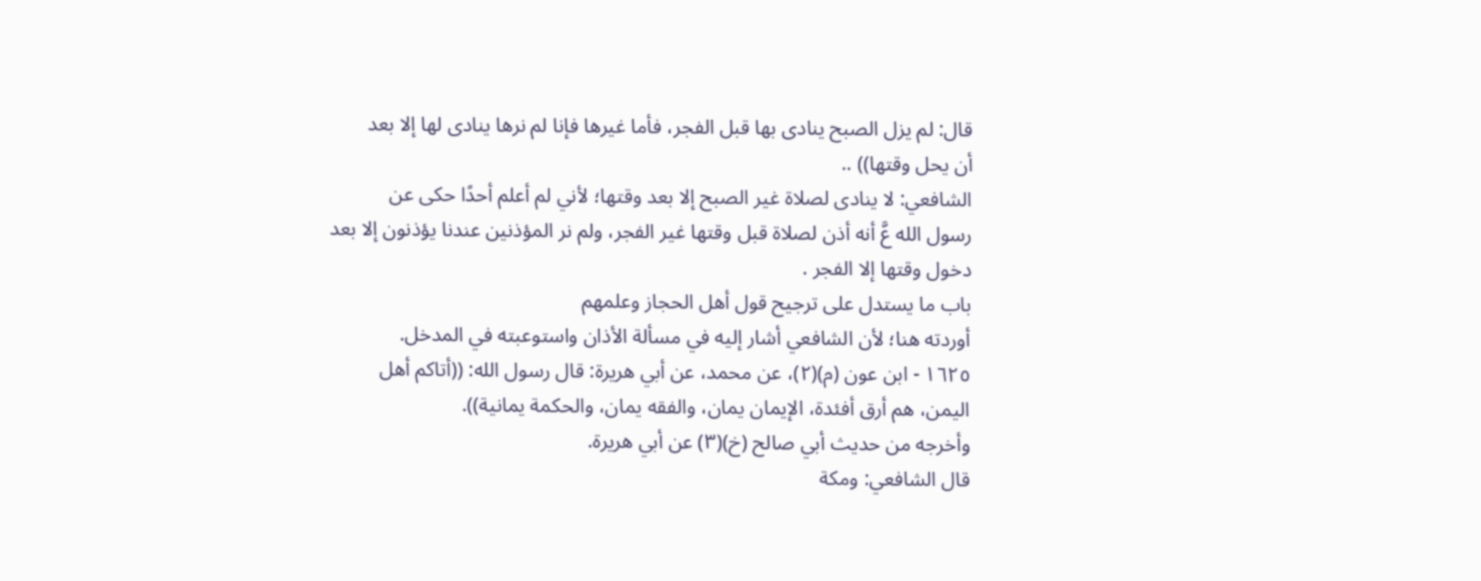قال: لم يزل الصبح ينادى بها قبل الفجر، فأما غيرها فإنا لم نرها ينادى لها إلا بعد
أن يحل وقتها)) ..
الشافعي: لا ينادى لصلاة غير الصبح إلا بعد وقتها؛ لأني لم أعلم أحدًا حكى عن
رسول الله عَّ أنه أذن لصلاة قبل وقتها غير الفجر، ولم نر المؤذنين عندنا يؤذنون إلا بعد
دخول وقتها إلا الفجر .
باب ما يستدل على ترجيح قول أهل الحجاز وعلمهم
أوردته هنا؛ لأن الشافعي أشار إليه في مسألة الأذان واستوعبته في المدخل.
١٦٢٥ - ابن عون (م)(٢)، عن محمد، عن أبي هريرة: قال رسول الله: ((أتاكم أهل
اليمن، هم أرق أفئدة، الإيمان يمان، والفقه يمان، والحكمة يمانية)).
وأخرجه من حديث أبي صالح (خ)(٣) عن أبي هريرة.
قال الشافعي: ومكة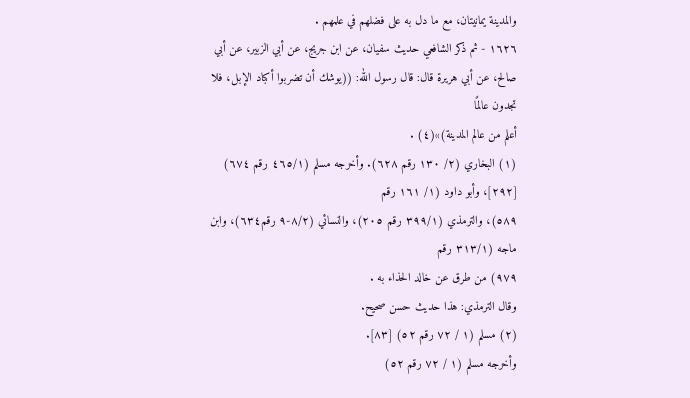والمدينة يمانيتان، مع ما دل به على فضلهم في علمهم .
١٦٢٦ - ثم ذكر الشافعي حديث سفيان، عن ابن جريج، عن أبي الزبير، عن أبي
صالح، عن أبي هريرة قال: قال رسول الله: ((يوشك أن تضربوا أكباد الإبل، فلا تجدون عالمًا
أعلم من عالم المدينة)»(٤) .
(١) البخاري (٢/ ١٣٠ رقم ٦٢٨). وأخرجه مسلم (٤٦٥/١ رقم ٦٧٤) [٢٩٢]، وأبو داود (١/ ١٦١ رقم
٥٨٩)، والترمذي (٣٩٩/١ رقم ٢٠٥)، والنسائي (٨/٢-٩ رقم٦٣٤)، وابن ماجه (٣١٣/١ رقم
٩٧٩) من طرق عن خالد الحذاء به .
وقال الترمذي: هذا حديث حسن صحيح.
(٢) مسلم (١ / ٧٢ رقم ٥٢) [٨٣].
وأخرجه مسلم (١ / ٧٢ رقم ٥٢)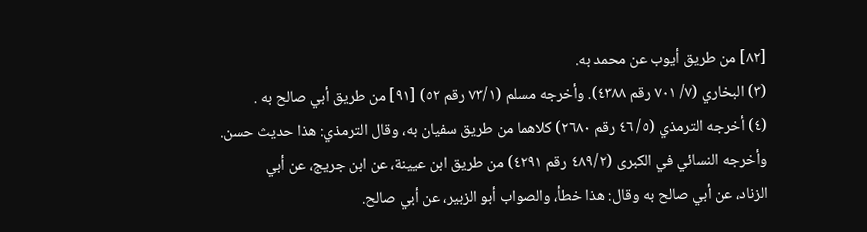[٨٢] من طريق أيوب عن محمد به.
(٣) البخاري (٧/ ٧٠١ رقم ٤٣٨٨). وأخرجه مسلم (٧٣/١ رقم ٥٢) [٩١] من طريق أبي صالح به .
(٤) أخرجه الترمذي (٥/ ٤٦ رقم ٢٦٨٠) كلاهما من طريق سفيان به، وقال الترمذي: هذا حديث حسن.
وأخرجه النسائي في الكبرى (٤٨٩/٢ رقم ٤٢٩١) من طريق ابن عيينة، عن ابن جريج، عن أبي
الزناد، عن أبي صالح به وقال: هذا خطأ، والصواب أبو الزبير، عن أبي صالح.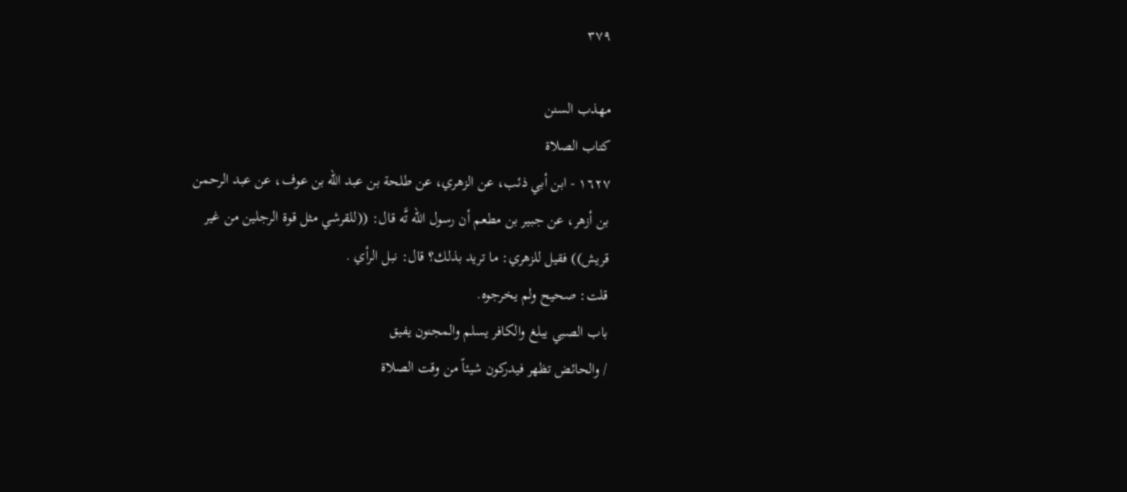٣٧٩

مهذب السنن
كتاب الصلاة
١٦٢٧ - ابن أبي ذئب، عن الزهري، عن طلحة بن عبد الله بن عوف، عن عبد الرحمن
بن أزهر، عن جبير بن مطعم أن رسول الله تَّه قال: ((للقرشي مثل قوة الرجلين من غير
قريش)) فقيل للزهري: ما تريد بذلك؟ قال: نبل الرأي .
قلت: صحیح ولم يخرجوه.
باب الصبي يبلغ والكافر يسلم والمجنون يفيق
/ والحائض تظهر فيدركون شيئاً من وقت الصلاة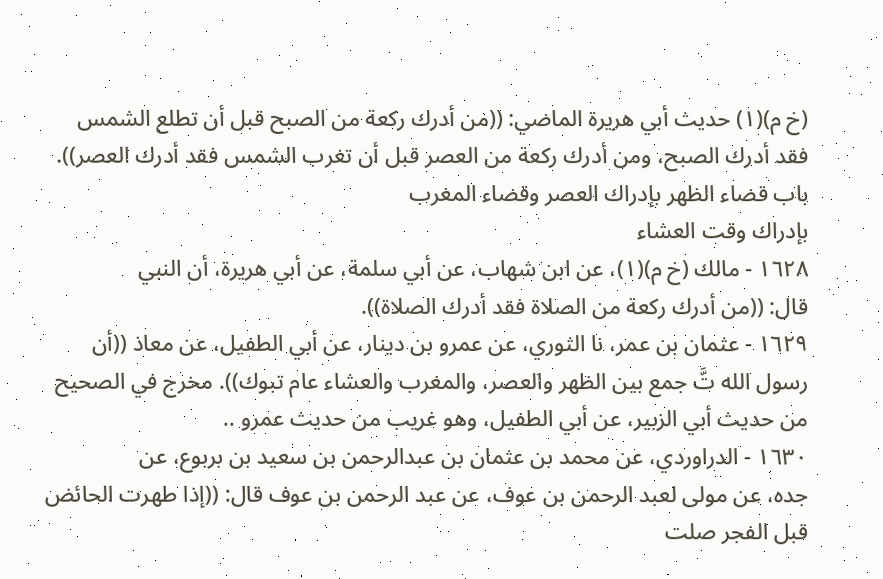(خ م)(١) حديث أبي هريرة الماضي: ((من أدرك ركعة من الصبح قبل أن تطلع الشمس
فقد أدرك الصبح، ومن أدرك ركعة من العصر قبل أن تغرب الشمس فقد أدرك العصر)).
باب قضاء الظهر بإدراك العصر وقضاء المغرب
بإدراك وقت العشاء
١٦٢٨ - مالك (خ م)(١)، عن ابن شهاب، عن أبي سلمة، عن أبي هريرة، أن النبي
قال: ((من أدرك ركعة من الصلاة فقد أدرك الصلاة)).
١٦٢٩ - عثمان بن عمر، نا الثوري، عن عمرو بن دينار، عن أبي الطفيل، عن معاذ ((أن
رسول الله تَّ جمع بين الظهر والعصر، والمغرب والعشاء عام تبوك)). مخرج في الصحيح
من حديث أبي الزبير، عن أبي الطفيل، وهو غريب من حديث عمرو ..
١٦٣٠ - الدراوردي، عن محمد بن عثمان بن عبدالرحمن بن سعيد بن بربوع، عن
جده، عن مولى لعبد الرحمن بن عوف، عن عبد الرحمن بن عوف قال: ((إذا طهرت الحائض
قبل الفجر صلت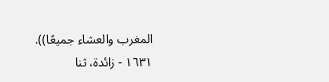المغرب والعشاء جميعًا)).
١٦٣١ - زائدة، ثنا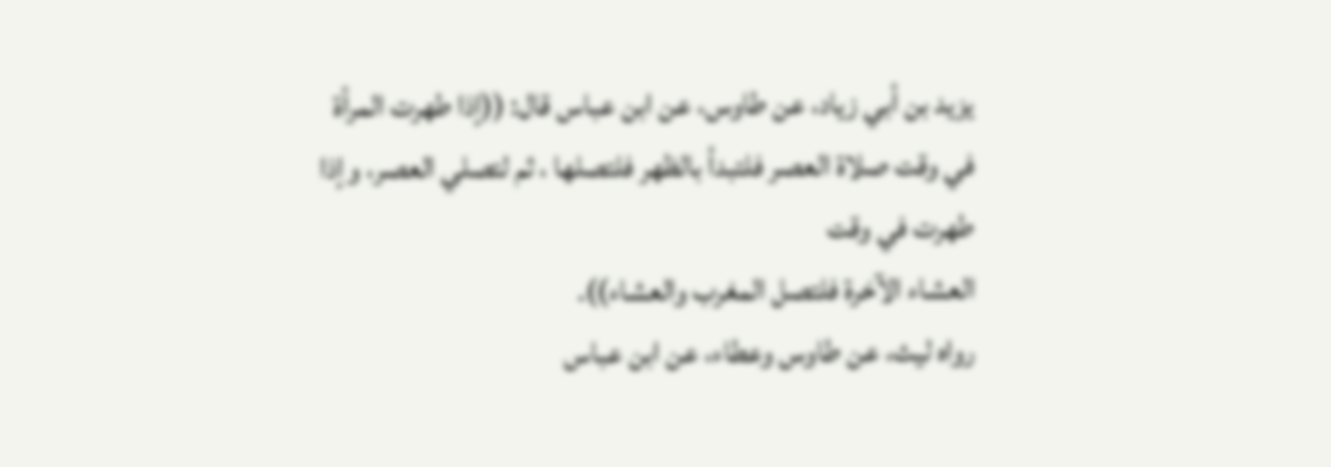يزيد بن أبي زياد، عن طاوس، عن ابن عباس قال: ((إذا طهرت المرأة
في وقت صلاة العصر فلتبدأ بالظهر فلتصلها ، ثم لتصلي العصر، وإذا طهرت في وقت
العشاء الآخرة فلتصل المغرب والعشاء)).
رواه ليث، عن طاوس وعطاء، عن ابن عباس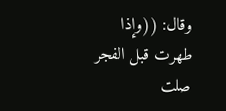وقال: ((وإذا طهرت قبل الفجر صلت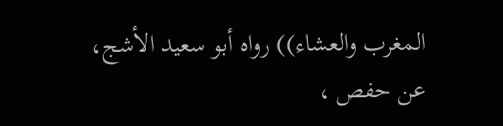المغرب والعشاء)) رواه أبو سعيد الأشج، عن حفص ،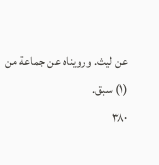عن ليث. ورويناه عن جماعة من
(١) سبق.
٣٨٠